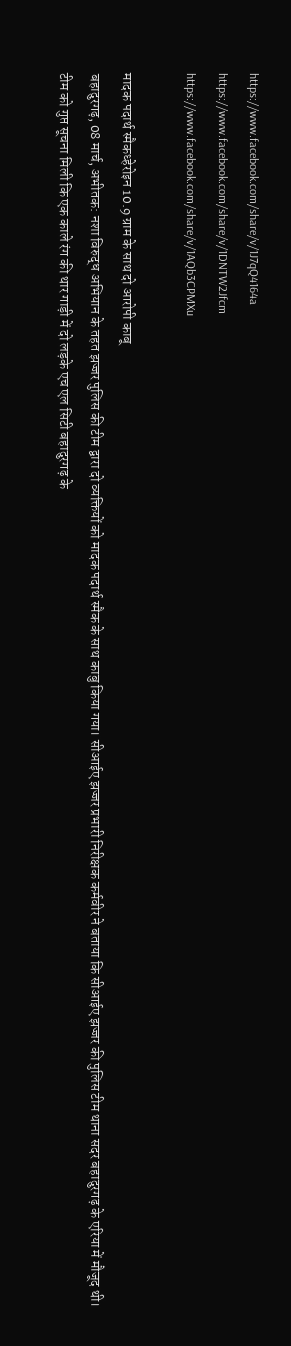https://www.facebook.com/share/v/1J7qQ4164a
https://www.facebook.com/share/v/1DNTW2Jfcm
https://www.facebook.com/share/v/1AQb3CPMXu

मादक पदार्थ स्मैकध्हेरोइन 10.9 ग्राम के साथ दो आरोपी काबू
बहादुरगढ़, 08 मार्च, अभीतक: नशा विरुद्ध अभियान के तहत झज्जर पुलिस की टीम द्वारा दो व्यक्तियों को मादक पदार्थ स्मैक के साथ काबु किया गया। सीआईए झज्जर प्रभारी निरीक्षक कर्मवीर ने बताया कि सीआईए झज्जर की पुलिस टीम थाना सदर बहादुरगढ़ के एरिया में मौजूद थी। टीम को गुप्त सूचना मिली कि एक काले रंग की थार गाड़ी में दो लड़के एच एल सिटी बहादुरगढ़ के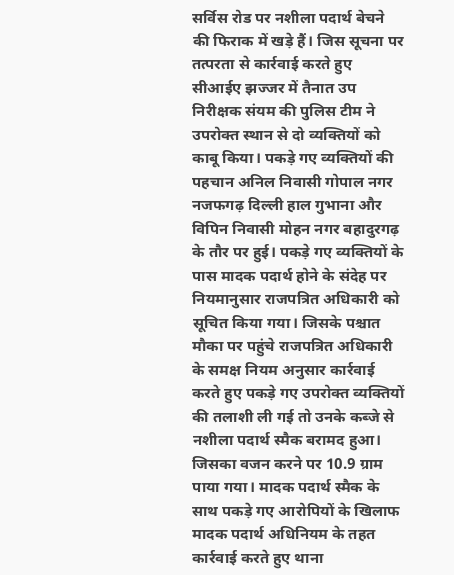सर्विस रोड पर नशीला पदार्थ बेचने की फिराक में खड़े हैं। जिस सूचना पर तत्परता से कार्रवाई करते हुए सीआईए झज्जर में तैनात उप निरीक्षक संयम की पुलिस टीम ने उपरोक्त स्थान से दो व्यक्तियों को काबू किया। पकड़े गए व्यक्तियों की पहचान अनिल निवासी गोपाल नगर नजफगढ़ दिल्ली हाल गुभाना और विपिन निवासी मोहन नगर बहादुरगढ़ के तौर पर हुई। पकड़े गए व्यक्तियों के पास मादक पदार्थ होने के संदेह पर नियमानुसार राजपत्रित अधिकारी को सूचित किया गया। जिसके पश्चात मौका पर पहुंचे राजपत्रित अधिकारी के समक्ष नियम अनुसार कार्रवाई करते हुए पकड़े गए उपरोक्त व्यक्तियों की तलाशी ली गई तो उनके कब्जे से नशीला पदार्थ स्मैक बरामद हुआ। जिसका वजन करने पर 10.9 ग्राम पाया गया। मादक पदार्थ स्मैक के साथ पकड़े गए आरोपियों के खिलाफ मादक पदार्थ अधिनियम के तहत कार्रवाई करते हुए थाना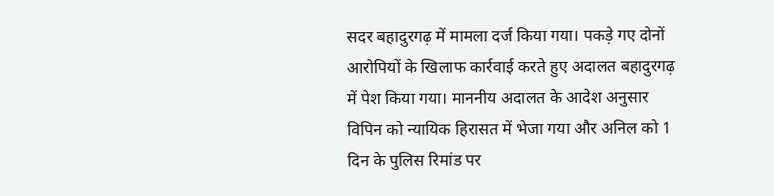सदर बहादुरगढ़ में मामला दर्ज किया गया। पकड़े गए दोनों आरोपियों के खिलाफ कार्रवाई करते हुए अदालत बहादुरगढ़ में पेश किया गया। माननीय अदालत के आदेश अनुसार विपिन को न्यायिक हिरासत में भेजा गया और अनिल को 1 दिन के पुलिस रिमांड पर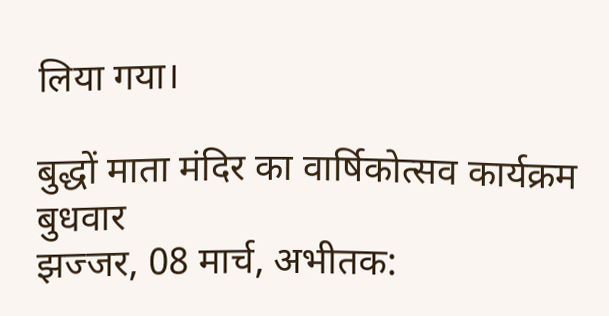लिया गया।

बुद्धों माता मंदिर का वार्षिकोत्सव कार्यक्रम बुधवार
झज्जर, 08 मार्च, अभीतक: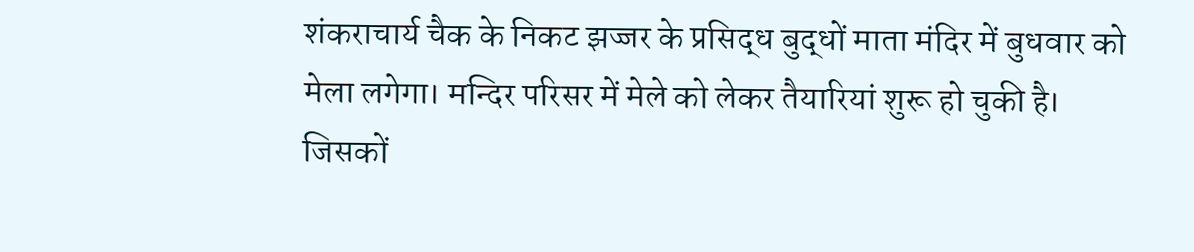शंकराचार्य चैक के निकट झज्जर के प्रसिद्ध बुद्धों माता मंदिर में बुधवार को मेला लगेगा। मन्दिर परिसर में मेले को लेकर तैयारियां शुरू हो चुकी है। जिसकों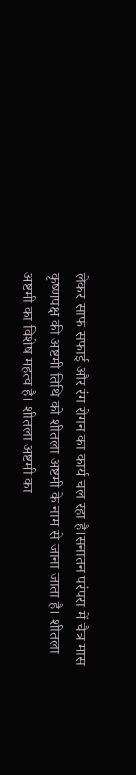लेकर साफ सफाई और रंग रोगन का कार्य चल रहा है।सनातन परंपरा में चैत्र मास कृष्णपक्ष की अष्टमी तिथि को शीतला अष्टमी के नाम से जाना जाता है। शीतला अष्टमी का विशेष महत्व है। शीतला अष्टमी का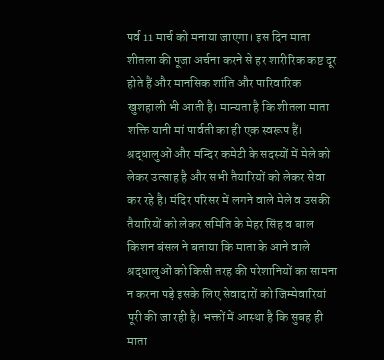पर्व 11 मार्च को मनाया जाएगा। इस दिन माता शीतला की पूजा अर्चना करने से हर शारीरिक कष्ट दूर होते हैं और मानसिक शांति और पारिवारिक खुशहाली भी आती है। मान्यता है कि शीतला माता शक्ति यानी मां पार्वती का ही एक स्वरूप हैं। श्रद्धालुओं और मन्दिर कमेटी के सदस्यों में मेले को लेकर उत्साह है और सभी तैयारियों को लेकर सेवा कर रहे है। मंदिर परिसर में लगने वाले मेले व उसकी तैयारियों को लेकर समिति के मेहर सिंह व बाल किशन बंसल ने बताया कि माता के आने वाले श्रद्धालुओं को किसी तरह की परेशानियों का सामना न करना पड़े इसके लिए सेवादारों को जिम्मेवारियां पूरी की जा रही है। भक्तों में आस्था है कि सुबह ही माता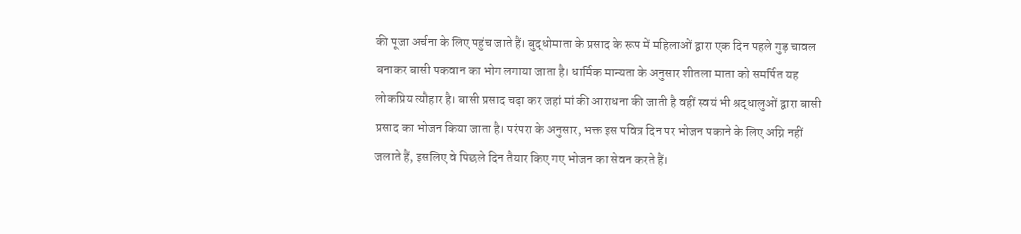की पूजा अर्चना के लिए पहुंच जाते हैं। बुद्धोमाता के प्रसाद के रूप में महिलाओं द्वारा एक दिन पहले गुड़ चावल बनाकर बासी पकवान का भोग लगाया जाता है। धार्मिक मान्यता के अनुसार शीतला माता को समर्पित यह लोकप्रिय त्यौहार है। बासी प्रसाद चढ़ा कर जहां मां की आराधना की जाती है वहीं स्वयं भी श्रद्धालुओं द्वारा बासी प्रसाद का भोजन किया जाता है। परंपरा के अनुसार, भक्त इस पवित्र दिन पर भोजन पकाने के लिए अग्नि नहीं जलाते हैं, इसलिए वे पिछले दिन तैयार किए गए भोजन का सेवन करते हैं।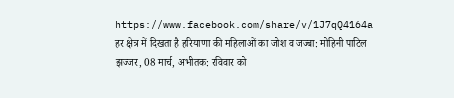https://www.facebook.com/share/v/1J7qQ4164a
हर क्षेत्र में दिखता है हरियाणा की महिलाओं का जोश व जज्बा: मोहिनी पाटिल
झज्जर, 08 मार्च, अभीतक: रविवार को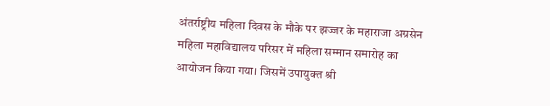अंतर्राष्ट्रीय महिला दिवस के मौके पर झज्जर के महाराजा अग्रसेन महिला महाविद्यालय परिसर में महिला सम्मान समारोह का आयोजन किया गया। जिसमें उपायुक्त श्री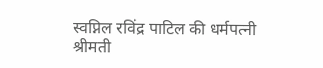स्वप्निल रविंद्र पाटिल की धर्मपत्नी श्रीमती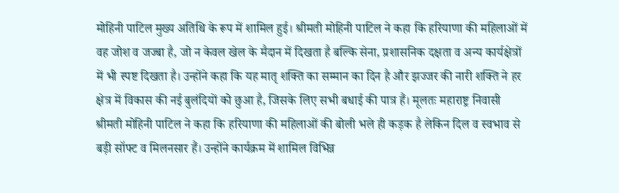मोहिनी पाटिल मुख्य अतिथि के रूप में शामिल हुई। श्रीमती मोहिनी पाटिल ने कहा कि हरियाणा की महिलाओं में वह जोश व जज्बा है, जो न केवल खेल के मैदान में दिखता है बल्कि सेना, प्रशासनिक दक्षता व अन्य कार्यक्षेत्रों में भी स्पष्ट दिखता है। उन्होंने कहा कि यह मातृ शक्ति का सम्मान का दिन है और झज्जर की नारी शक्ति ने हर क्षेत्र में विकास की नई बुलंदियों को छुआ है, जिसके लिए सभी बधाई की पात्र हैं। मूलतः महाराष्ट्र निवासी श्रीमती मोहिनी पाटिल ने कहा कि हरियाणा की महिलाओं की बोली भले ही कड़क है लेकिन दिल व स्वभाव से बड़ी सॉफ्ट व मिलनसार हैं। उन्होंने कार्यक्रम में शामिल विभिन्न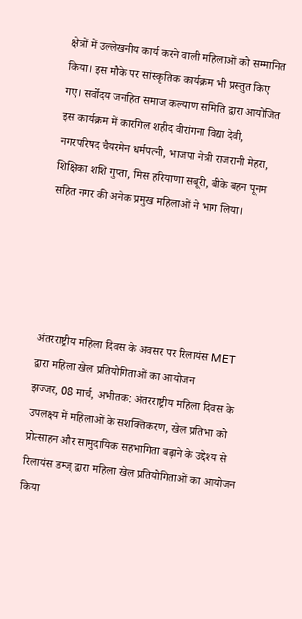क्षेत्रों में उल्लेखनीय कार्य करने वाली महिलाओं को सम्मानित किया। इस मौके पर सांस्कृतिक कार्यक्रम भी प्रस्तुत किए गए। सर्वोदय जनहित समाज कल्याण समिति द्वारा आयोजित इस कार्यक्रम में कारगिल शहीद वीरांगना विद्या देवी, नगरपरिषद चैयरमेन धर्मपत्नी, भाजपा नेत्री राजरानी मेहरा, शिक्षिका शशि गुप्ता, मिस हरियाणा सबूरी, बीके बहन पूनम सहित नगर की अनेक प्रमुख महिलाओं ने भाग लिया।





अंतरराष्ट्रीय महिला दिवस के अवसर पर रिलायंस MET द्वारा महिला खेल प्रतियोगिताओं का आयोजन
झज्जर, 08 मार्च, अभीतक: अंतरराष्ट्रीय महिला दिवस के उपलक्ष्य में महिलाओं के सशक्तिकरण, खेल प्रतिभा को प्रोत्साहन और सामुदायिक सहभागिता बढ़ाने के उद्देश्य से रिलायंस डम्ज् द्वारा महिला खेल प्रतियोगिताओं का आयोजन किया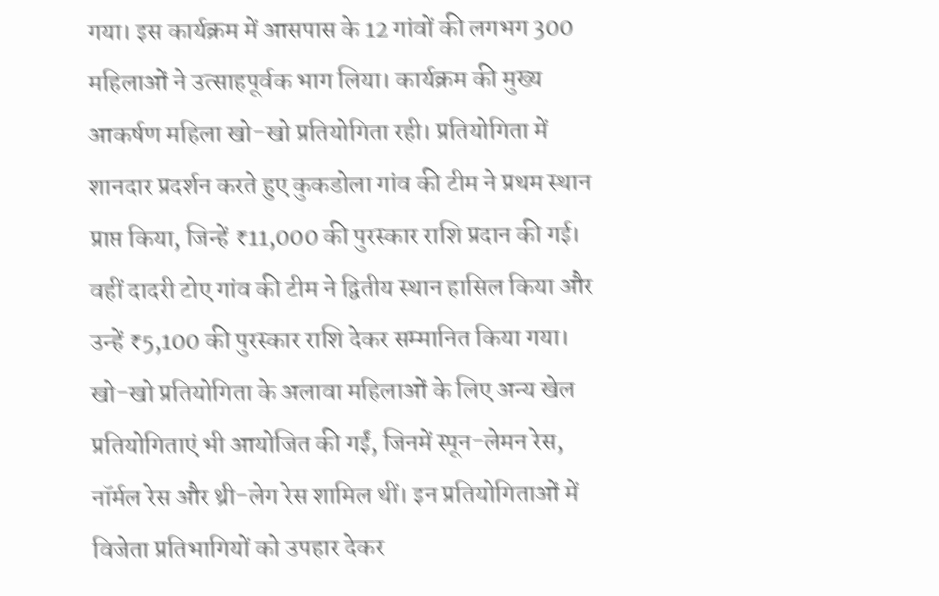गया। इस कार्यक्रम में आसपास के 12 गांवों की लगभग 300 महिलाओं ने उत्साहपूर्वक भाग लिया। कार्यक्रम की मुख्य आकर्षण महिला खो-खो प्रतियोगिता रही। प्रतियोगिता में शानदार प्रदर्शन करते हुए कुकडोला गांव की टीम ने प्रथम स्थान प्राप्त किया, जिन्हें ₹11,000 की पुरस्कार राशि प्रदान की गई। वहीं दादरी टोए गांव की टीम ने द्वितीय स्थान हासिल किया और उन्हें ₹5,100 की पुरस्कार राशि देकर सम्मानित किया गया। खो-खो प्रतियोगिता के अलावा महिलाओं के लिए अन्य खेल प्रतियोगिताएं भी आयोजित की गईं, जिनमें स्पून-लेमन रेस, नॉर्मल रेस और थ्री-लेग रेस शामिल थीं। इन प्रतियोगिताओं में विजेता प्रतिभागियों को उपहार देकर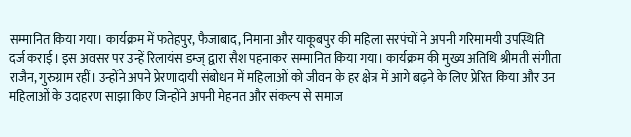सम्मानित किया गया। कार्यक्रम में फतेहपुर, फैजाबाद, निमाना और याकूबपुर की महिला सरपंचों ने अपनी गरिमामयी उपस्थिति दर्ज कराई। इस अवसर पर उन्हें रिलायंस डम्ज् द्वारा सैश पहनाकर सम्मानित किया गया। कार्यक्रम की मुख्य अतिथि श्रीमती संगीता राजैन, गुरुग्राम रहीं। उन्होंने अपने प्रेरणादायी संबोधन में महिलाओं को जीवन के हर क्षेत्र में आगे बढ़ने के लिए प्रेरित किया और उन महिलाओं के उदाहरण साझा किए जिन्होंने अपनी मेहनत और संकल्प से समाज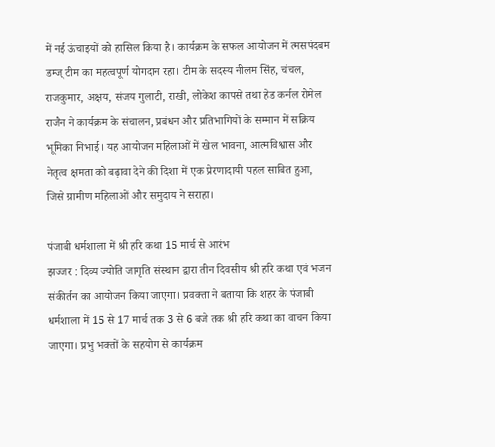में नई ऊंचाइयों को हासिल किया है। कार्यक्रम के सफल आयोजन में त्मसपंदबम डम्ज् टीम का महत्वपूर्ण योगदान रहा। टीम के सदस्य नीलम सिंह, चंचल, राजकुमार, अक्षय, संजय गुलाटी, राखी, लोकेश कापसे तथा हेड कर्नल रोमेल राजैन ने कार्यक्रम के संचालन, प्रबंधन और प्रतिभागियों के सम्मान में सक्रिय भूमिका निभाई। यह आयोजन महिलाओं में खेल भावना, आत्मविश्वास और नेतृत्व क्षमता को बढ़ावा देने की दिशा में एक प्रेरणादायी पहल साबित हुआ, जिसे ग्रामीण महिलाओं और समुदाय ने सराहा।

पंजाबी धर्मशाला में श्री हरि कथा 15 मार्च से आरंभ
झज्जर : दिव्य ज्योति जागृति संस्थान द्वारा तीन दिवसीय श्री हरि कथा एवं भजन संकीर्तन का आयोजन किया जाएगा। प्रवक्ता ने बताया कि शहर के पंजाबी धर्मशाला में 15 से 17 मार्च तक 3 से 6 बजे तक श्री हरि कथा का वाचन किया जाएगा। प्रभु भक्तों के सहयोग से कार्यक्रम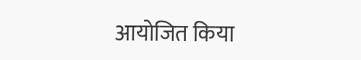आयोजित किया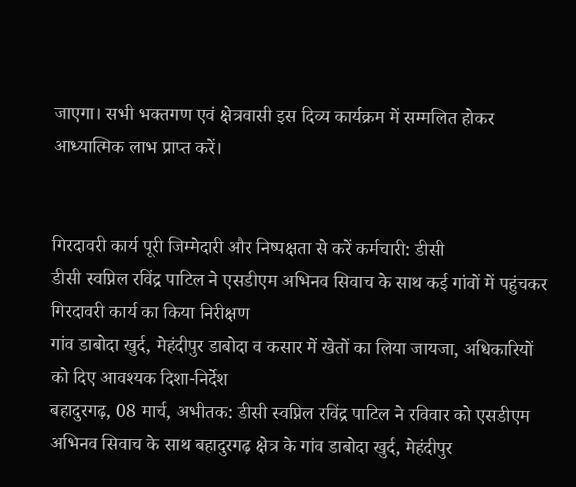जाएगा। सभी भक्तगण एवं क्षेत्रवासी इस दिव्य कार्यक्रम में सम्मलित होकर आध्यात्मिक लाभ प्राप्त करें।


गिरदावरी कार्य पूरी जिम्मेदारी और निष्पक्षता से करें कर्मचारी: डीसी
डीसी स्वप्निल रविंद्र पाटिल ने एसडीएम अभिनव सिवाच के साथ कई गांवों में पहुंचकर गिरदावरी कार्य का किया निरीक्षण
गांव डाबोदा खुर्द, मेहंदीपुर डाबोदा व कसार में खेतों का लिया जायजा, अधिकारियों को दिए आवश्यक दिशा-निर्देश
बहादुरगढ़, 08 मार्च, अभीतक: डीसी स्वप्निल रविंद्र पाटिल ने रविवार को एसडीएम अभिनव सिवाच के साथ बहादुरगढ़ क्षेत्र के गांव डाबोदा खुर्द, मेहंदीपुर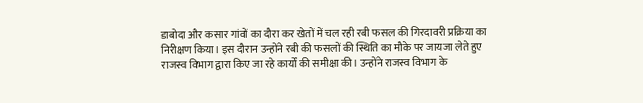डाबोदा और कसार गांवों का दौरा कर खेतों में चल रही रबी फसल की गिरदावरी प्रक्रिया का निरीक्षण किया। इस दौरान उन्होंने रबी की फसलों की स्थिति का मौके पर जायजा लेते हुए राजस्व विभाग द्वारा किए जा रहे कार्यों की समीक्षा की। उन्होंने राजस्व विभाग के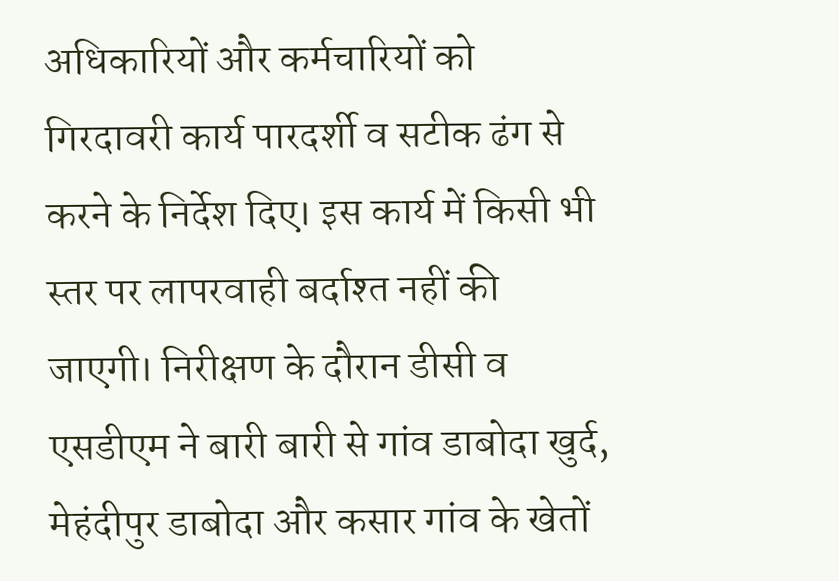अधिकारियों और कर्मचारियों को गिरदावरी कार्य पारदर्शी व सटीक ढंग से करने के निर्देश दिए। इस कार्य में किसी भी स्तर पर लापरवाही बर्दाश्त नहीं की जाएगी। निरीक्षण के दौरान डीसी व एसडीएम ने बारी बारी से गांव डाबोदा खुर्द, मेहंदीपुर डाबोदा और कसार गांव के खेतों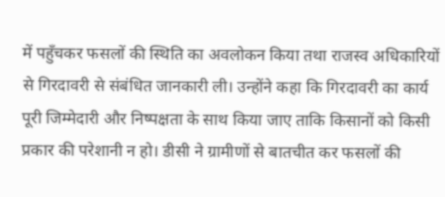में पहुँचकर फसलों की स्थिति का अवलोकन किया तथा राजस्व अधिकारियों से गिरदावरी से संबंधित जानकारी ली। उन्होंने कहा कि गिरदावरी का कार्य पूरी जिम्मेदारी और निष्पक्षता के साथ किया जाए ताकि किसानों को किसी प्रकार की परेशानी न हो। डीसी ने ग्रामीणों से बातचीत कर फसलों की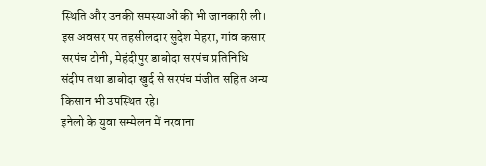स्थिति और उनकी समस्याओं की भी जानकारी ली। इस अवसर पर तहसीलदार सुदेश मेहरा, गांव कसार सरपंच टोनी, मेहंदीपुर डाबोदा सरपंच प्रतिनिधि संदीप तथा डाबोदा खुर्द से सरपंच मंजीत सहित अन्य किसान भी उपस्थित रहे।
इनेलो के युवा सम्मेलन में नरवाना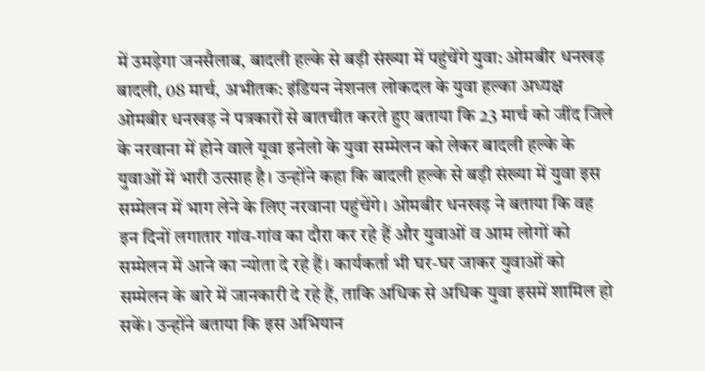में उमड़ेगा जनसैलाब, बादली हल्के से बड़ी संख्या में पहुंचेंगे युवा: ओमबीर धनखड़
बादली, 08 मार्च, अभीतक: इंडियन नेशनल लोकदल के युवा हल्का अध्यक्ष ओमबीर धनखड़ ने पत्रकारों से बातचीत करते हुए बताया कि 23 मार्च को जींद जिले के नरवाना में होने वाले यूवा इनेलो के युवा सम्मेलन को लेकर बादली हल्के के युवाओं में भारी उत्साह है। उन्होंने कहा कि बादली हल्के से बड़ी संख्या में युवा इस सम्मेलन में भाग लेने के लिए नरवाना पहुंचेंगे। ओमबीर धनखड़ ने बताया कि वह इन दिनों लगातार गांव-गांव का दौरा कर रहे हैं और युवाओं व आम लोगों को सम्मेलन में आने का न्योता दे रहे हैं। कार्यकर्ता भी घर-घर जाकर युवाओं को सम्मेलन के बारे में जानकारी दे रहे हैं, ताकि अधिक से अधिक युवा इसमें शामिल हो सकें। उन्होंने बताया कि इस अभियान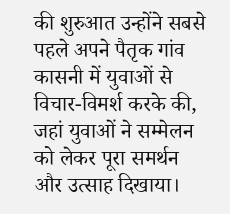की शुरुआत उन्होंने सबसे पहले अपने पैतृक गांव कासनी में युवाओं से विचार-विमर्श करके की, जहां युवाओं ने सम्मेलन को लेकर पूरा समर्थन और उत्साह दिखाया।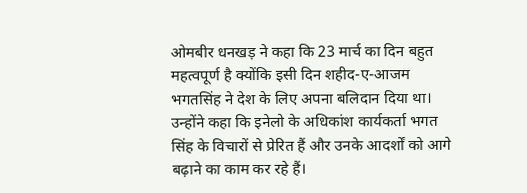ओमबीर धनखड़ ने कहा कि 23 मार्च का दिन बहुत महत्वपूर्ण है क्योंकि इसी दिन शहीद-ए-आजम भगतसिंह ने देश के लिए अपना बलिदान दिया था। उन्होंने कहा कि इनेलो के अधिकांश कार्यकर्ता भगत सिंह के विचारों से प्रेरित हैं और उनके आदर्शों को आगे बढ़ाने का काम कर रहे हैं।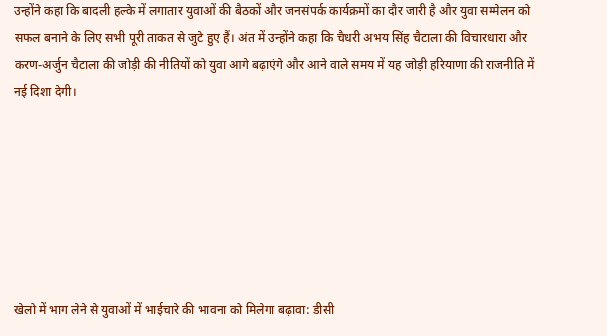उन्होंने कहा कि बादली हल्के में लगातार युवाओं की बैठकों और जनसंपर्क कार्यक्रमों का दौर जारी है और युवा सम्मेलन को सफल बनाने के लिए सभी पूरी ताकत से जुटे हुए हैं। अंत में उन्होंने कहा कि चैधरी अभय सिंह चैटाला की विचारधारा और करण-अर्जुन चैटाला की जोड़ी की नीतियों को युवा आगे बढ़ाएंगे और आने वाले समय में यह जोड़ी हरियाणा की राजनीति में नई दिशा देगी।







खेलो में भाग लेने से युवाओं में भाईचारे की भावना को मिलेगा बढ़ावा: डीसी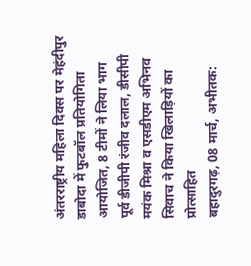अंतरराष्ट्रीय महिला दिवस पर मेहंदीपुर डाबोदा में फुटबॉल प्रतियोगिता आयोजित, 8 टीमों ने लिया भाग
पूर्व डीजीपी रंजीव दलाल, डीसीपी मयंक मिश्रा व एसडीएम अभिनव सिवाच ने किया खिलाड़ियों का प्रोत्साहित
बहादुरगढ़, 08 मार्च, अभीतक: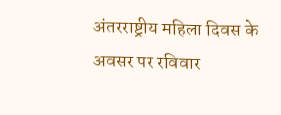अंतरराष्ट्रीय महिला दिवस के अवसर पर रविवार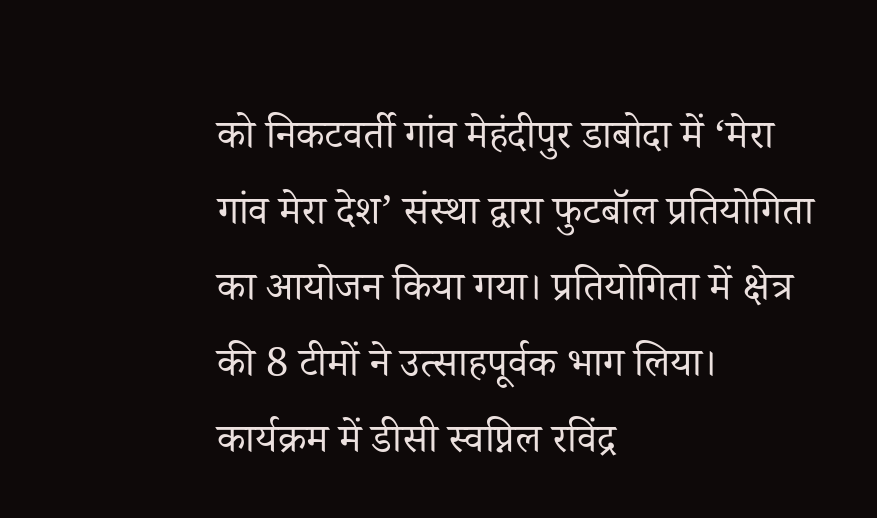को निकटवर्ती गांव मेहंदीपुर डाबोदा में ‘मेरा गांव मेरा देश’ संस्था द्वारा फुटबॉल प्रतियोगिता का आयोजन किया गया। प्रतियोगिता में क्षेत्र की 8 टीमों ने उत्साहपूर्वक भाग लिया। कार्यक्रम में डीसी स्वप्निल रविंद्र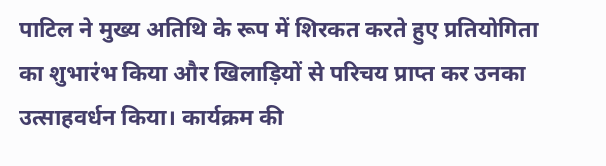पाटिल ने मुख्य अतिथि के रूप में शिरकत करते हुए प्रतियोगिता का शुभारंभ किया और खिलाड़ियों से परिचय प्राप्त कर उनका उत्साहवर्धन किया। कार्यक्रम की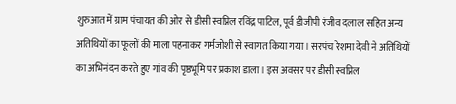शुरुआत में ग्राम पंचायत की ओर से डीसी स्वप्निल रविंद्र पाटिल, पूर्व डीजीपी रंजीव दलाल सहित अन्य अतिथियों का फूलों की माला पहनाकर गर्मजोशी से स्वागत किया गया। सरपंच रेशमा देवी ने अतिथियों का अभिनंदन करते हुए गांव की पृष्ठभूमि पर प्रकाश डाला। इस अवसर पर डीसी स्वप्निल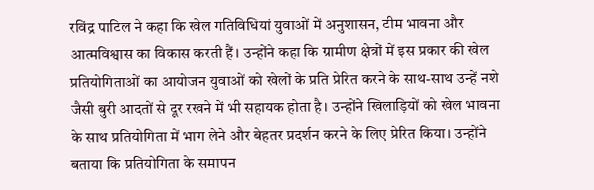रविंद्र पाटिल ने कहा कि खेल गतिविधियां युवाओं में अनुशासन, टीम भावना और आत्मविश्वास का विकास करती हैं। उन्होंने कहा कि ग्रामीण क्षेत्रों में इस प्रकार की खेल प्रतियोगिताओं का आयोजन युवाओं को खेलों के प्रति प्रेरित करने के साथ-साथ उन्हें नशे जैसी बुरी आदतों से दूर रखने में भी सहायक होता है। उन्होंने खिलाड़ियों को खेल भावना के साथ प्रतियोगिता में भाग लेने और बेहतर प्रदर्शन करने के लिए प्रेरित किया। उन्होंने बताया कि प्रतियोगिता के समापन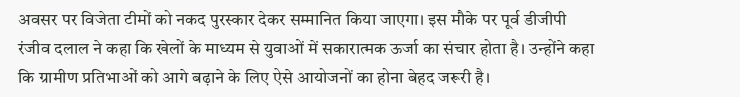अवसर पर विजेता टीमों को नकद पुरस्कार देकर सम्मानित किया जाएगा। इस मौके पर पूर्व डीजीपी रंजीव दलाल ने कहा कि खेलों के माध्यम से युवाओं में सकारात्मक ऊर्जा का संचार होता है। उन्होंने कहा कि ग्रामीण प्रतिभाओं को आगे बढ़ाने के लिए ऐसे आयोजनों का होना बेहद जरूरी है।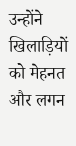उन्होंने खिलाड़ियों को मेहनत और लगन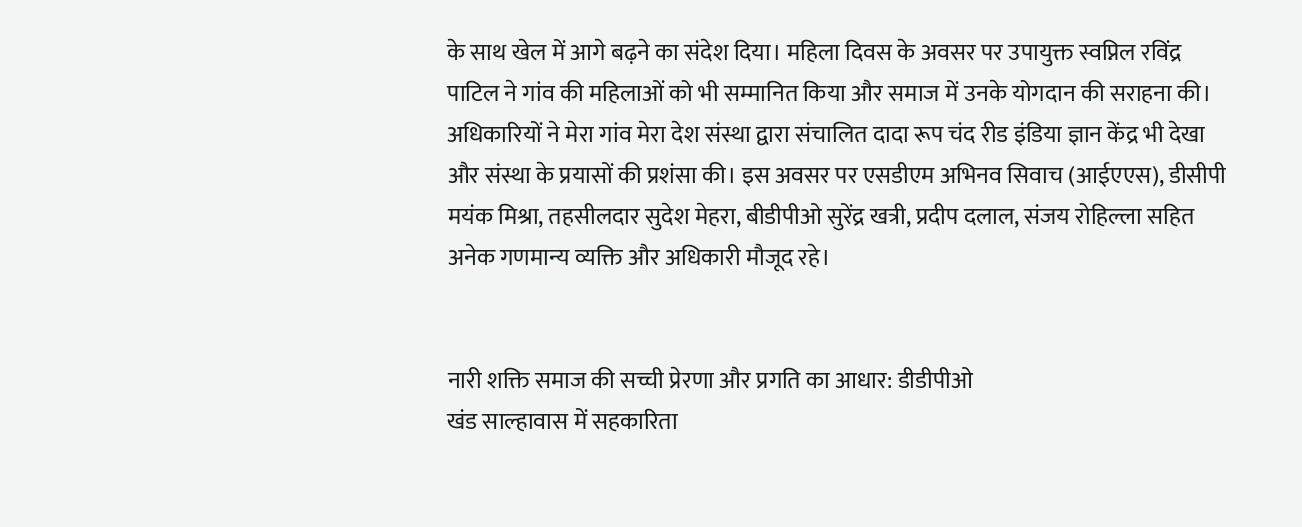के साथ खेल में आगे बढ़ने का संदेश दिया। महिला दिवस के अवसर पर उपायुक्त स्वप्निल रविंद्र पाटिल ने गांव की महिलाओं को भी सम्मानित किया और समाज में उनके योगदान की सराहना की। अधिकारियों ने मेरा गांव मेरा देश संस्था द्वारा संचालित दादा रूप चंद रीड इंडिया ज्ञान केंद्र भी देखा और संस्था के प्रयासों की प्रशंसा की। इस अवसर पर एसडीएम अभिनव सिवाच (आईएएस), डीसीपी मयंक मिश्रा, तहसीलदार सुदेश मेहरा, बीडीपीओ सुरेंद्र खत्री, प्रदीप दलाल, संजय रोहिल्ला सहित अनेक गणमान्य व्यक्ति और अधिकारी मौजूद रहे।


नारी शक्ति समाज की सच्ची प्रेरणा और प्रगति का आधार: डीडीपीओ
खंड साल्हावास में सहकारिता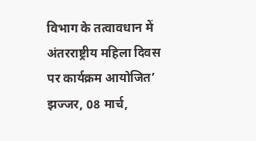विभाग के तत्वावधान में अंतरराष्ट्रीय महिला दिवस पर कार्यक्रम आयोजित’
झज्जर, 08 मार्च,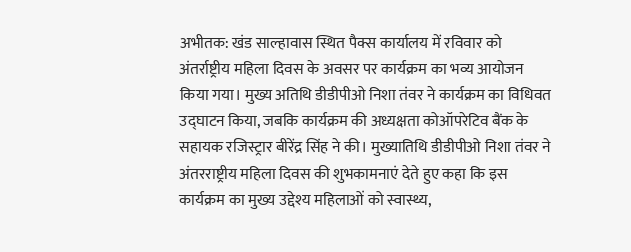अभीतक: खंड साल्हावास स्थित पैक्स कार्यालय में रविवार को अंतर्राष्ट्रीय महिला दिवस के अवसर पर कार्यक्रम का भव्य आयोजन किया गया। मुख्य अतिथि डीडीपीओ निशा तंवर ने कार्यक्रम का विधिवत उद्घाटन किया, जबकि कार्यक्रम की अध्यक्षता कोऑपरेटिव बैंक के सहायक रजिस्ट्रार बीरेंद्र सिंह ने की। मुख्यातिथि डीडीपीओ निशा तंवर ने अंतरराष्ट्रीय महिला दिवस की शुभकामनाएं देते हुए कहा कि इस कार्यक्रम का मुख्य उद्देश्य महिलाओं को स्वास्थ्य,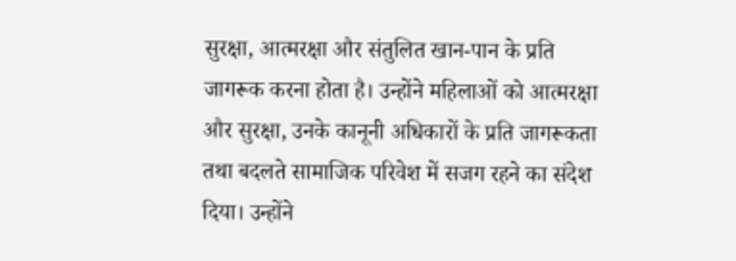सुरक्षा, आत्मरक्षा और संतुलित खान-पान के प्रति जागरूक करना होता है। उन्होंने महिलाओं को आत्मरक्षा और सुरक्षा, उनके कानूनी अधिकारों के प्रति जागरूकता तथा बदलते सामाजिक परिवेश में सजग रहने का संदेश दिया। उन्होंने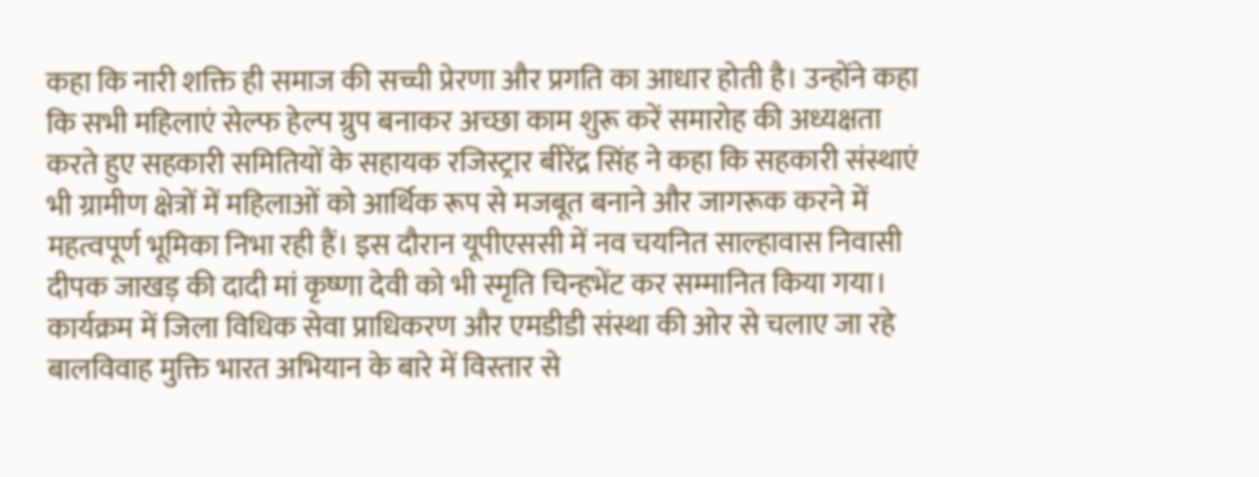कहा कि नारी शक्ति ही समाज की सच्ची प्रेरणा और प्रगति का आधार होती है। उन्होंने कहा कि सभी महिलाएं सेल्फ हेल्प ग्रुप बनाकर अच्छा काम शुरू करें समारोह की अध्यक्षता करते हुए सहकारी समितियों के सहायक रजिस्ट्रार बीरेंद्र सिंह ने कहा कि सहकारी संस्थाएं भी ग्रामीण क्षेत्रों में महिलाओं को आर्थिक रूप से मजबूत बनाने और जागरूक करने में महत्वपूर्ण भूमिका निभा रही हैं। इस दौरान यूपीएससी में नव चयनित साल्हावास निवासी दीपक जाखड़ की दादी मां कृष्णा देवी को भी स्मृति चिन्हभेंट कर सम्मानित किया गया। कार्यक्रम में जिला विधिक सेवा प्राधिकरण और एमडीडी संस्था की ओर से चलाए जा रहे बालविवाह मुक्ति भारत अभियान के बारे में विस्तार से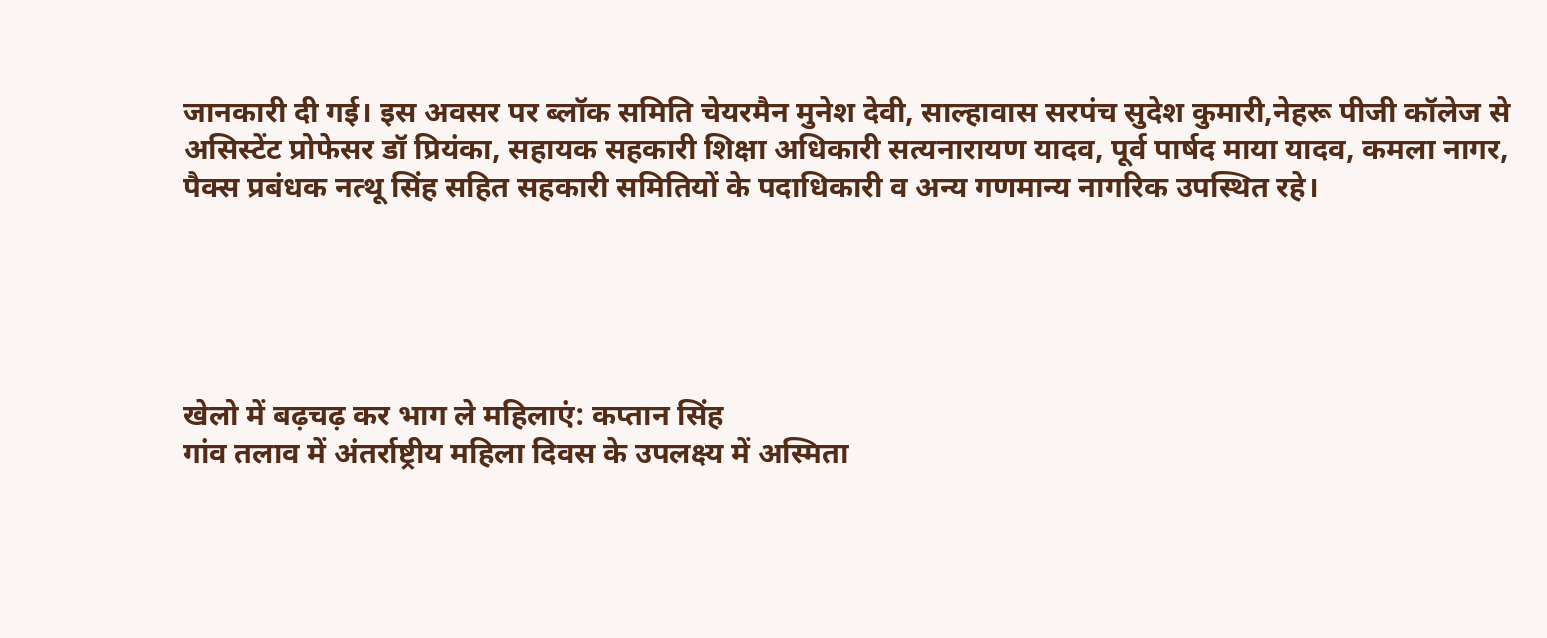जानकारी दी गई। इस अवसर पर ब्लॉक समिति चेयरमैन मुनेश देवी, साल्हावास सरपंच सुदेश कुमारी,नेहरू पीजी कॉलेज से असिस्टेंट प्रोफेसर डॉ प्रियंका, सहायक सहकारी शिक्षा अधिकारी सत्यनारायण यादव, पूर्व पार्षद माया यादव, कमला नागर, पैक्स प्रबंधक नत्थू सिंह सहित सहकारी समितियों के पदाधिकारी व अन्य गणमान्य नागरिक उपस्थित रहे।





खेलो में बढ़चढ़ कर भाग ले महिलाएं: कप्तान सिंह
गांव तलाव में अंतर्राष्ट्रीय महिला दिवस के उपलक्ष्य में अस्मिता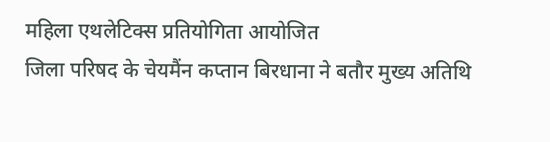महिला एथलेटिक्स प्रतियोगिता आयोजित
जिला परिषद के चेयमैंन कप्तान बिरधाना ने बतौर मुख्य अतिथि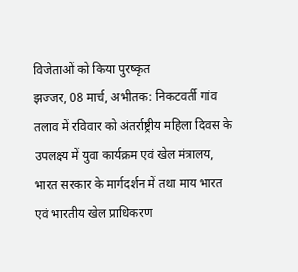विजेताओं को किया पुरष्कृत
झज्जर, 08 मार्च, अभीतक: निकटवर्ती गांव तलाव में रविवार को अंतर्राष्ट्रीय महिला दिवस के उपलक्ष्य में युवा कार्यक्रम एवं खेल मंत्रालय, भारत सरकार के मार्गदर्शन में तथा माय भारत एवं भारतीय खेल प्राधिकरण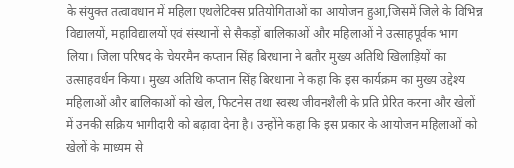के संयुक्त तत्वावधान में महिला एथलेटिक्स प्रतियोगिताओं का आयोजन हुआ,जिसमें जिले के विभिन्न विद्यालयों, महाविद्यालयों एवं संस्थानों से सैकड़ों बालिकाओं और महिलाओं ने उत्साहपूर्वक भाग लिया। जिला परिषद के चेयरमैन कप्तान सिंह बिरधाना ने बतौर मुख्य अतिथि खिलाड़ियों का उत्साहवर्धन किया। मुख्य अतिथि कप्तान सिंह बिरधाना ने कहा कि इस कार्यक्रम का मुख्य उद्देश्य महिलाओं और बालिकाओं को खेल, फिटनेस तथा स्वस्थ जीवनशैली के प्रति प्रेरित करना और खेलों में उनकी सक्रिय भागीदारी को बढ़ावा देना है। उन्होंने कहा कि इस प्रकार के आयोजन महिलाओं को खेलों के माध्यम से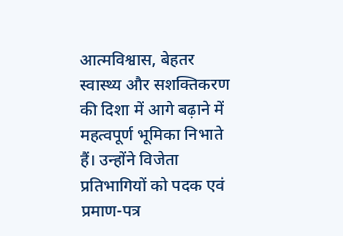आत्मविश्वास, बेहतर स्वास्थ्य और सशक्तिकरण की दिशा में आगे बढ़ाने में महत्वपूर्ण भूमिका निभाते हैं। उन्होंने विजेता प्रतिभागियों को पदक एवं प्रमाण-पत्र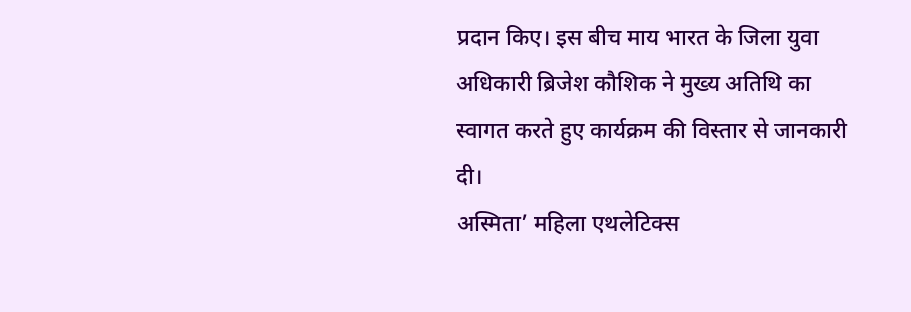प्रदान किए। इस बीच माय भारत के जिला युवा अधिकारी ब्रिजेश कौशिक ने मुख्य अतिथि का स्वागत करते हुए कार्यक्रम की विस्तार से जानकारी दी।
अस्मिता’ महिला एथलेटिक्स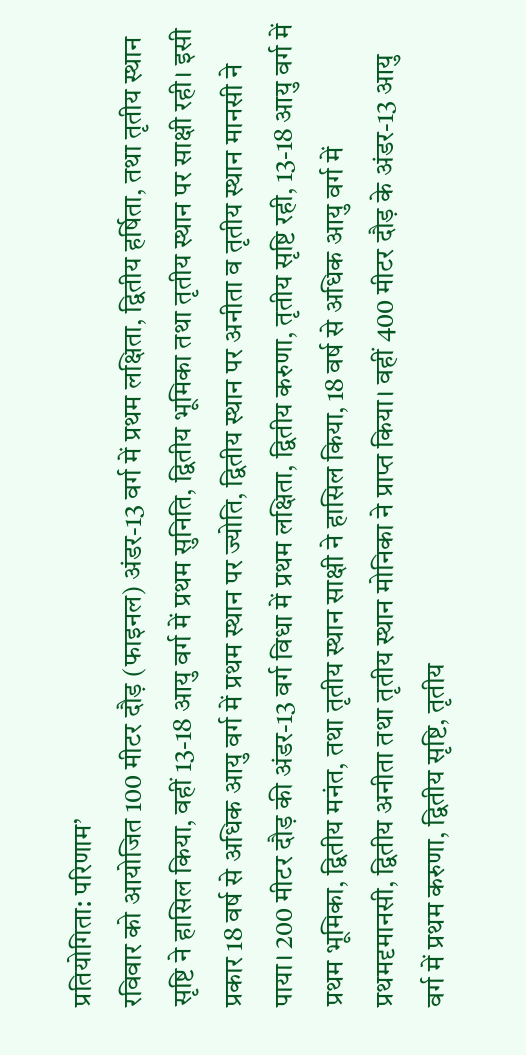प्रतियोगिता: परिणाम’
रविवार को आयोजित 100 मीटर दौड़ (फाइनल) अंडर-13 वर्ग में प्रथम लक्षिता, द्वितीय हर्षिता, तथा तृतीय स्थान सृष्टि ने हासिल किया, वहीं 13-18 आयु वर्ग में प्रथम सुनिति, द्वितीय भूमिका तथा तृतीय स्थान पर साक्षी रही। इसी प्रकार 18 वर्ष से अधिक आयु वर्ग में प्रथम स्थान पर ज्योति, द्वितीय स्थान पर अनीता व तृतीय स्थान मानसी ने पाया। 200 मीटर दौड़ की अंडर-13 वर्ग विधा में प्रथम लक्षिता, द्वितीय करुणा, तृतीय सृष्टि रही, 13-18 आयु वर्ग में प्रथम भूमिका, द्वितीय मनंत, तथा तृतीय स्थान साक्षी ने हासिल किया, 18 वर्ष से अधिक आयु वर्ग में प्रथमदृमानसी, द्वितीय अनीता तथा तृतीय स्थान मोनिका ने प्राप्त किया। वहीं 400 मीटर दौड़ के अंडर-13 आयु वर्ग में प्रथम करुणा, द्वितीय सृष्टि, तृतीय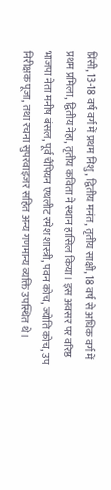प्रिंसी, 13-18 वर्ष वर्ग में प्रथम निशु, द्वितीय मनंत, तृतीय साक्षी, 18 वर्ष से अधिक वर्ग में प्रथम प्रमिला, द्वितीय नेहा, तृतीय कविता ने स्थान हासिल किया। इस अवसर पर वरिष्ठ भाजपा नेता मनीष बंसल, पूर्व चैंपियन एथलीट रमेश शास्त्री, पवन कोच, ज्योति कोच, उप निरीक्षक पूजा, तथा रचना सुपरवाइजर सहित अन्य गणमान्य व्यक्ति उपस्थित थे।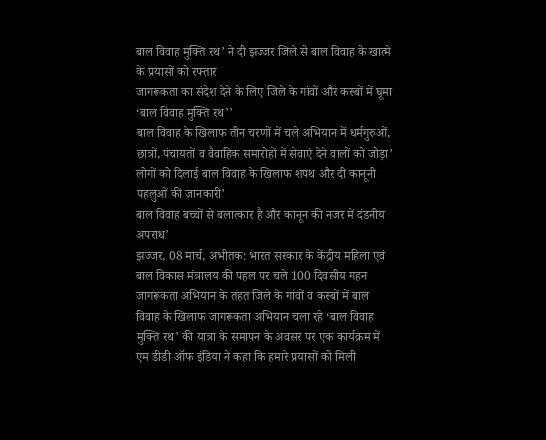बाल विवाह मुक्ति रथ’ ने दी झज्जर जिले से बाल विवाह के खात्मे के प्रयासों को रफ्तार
जागरूकता का संदेश देने के लिए जिले के गांवों और कस्बों में घूमा ‘बाल विवाह मुक्ति रथ’’
बाल विवाह के खिलाफ तीन चरणों में चले अभियान में धर्मगुरुओं, छात्रों, पंचायतों व वैवाहिक समारोहों में सेवाएं देने वालों को जोड़ा’
लोगों को दिलाई बाल विवाह के खिलाफ शपथ और दी कानूनी पहलुओं की जानकारी’
बाल विवाह बच्चों से बलात्कार है और कानून की नजर में दंडनीय अपराध’
झज्जर, 08 मार्च, अभीतक: भारत सरकार के केंद्रीय महिला एवं बाल विकास मंत्रालय की पहल पर चले 100 दिवसीय गहन जागरूकता अभियान के तहत जिले के गांवों व कस्बों में बाल विवाह के खिलाफ जागरूकता अभियान चला रहे ‘बाल विवाह मुक्ति रथ’ की यात्रा के समापन के अवसर पर एक कार्यक्रम में एम डीडी ऑफ इंडिया ने कहा कि हमारे प्रयासों को मिली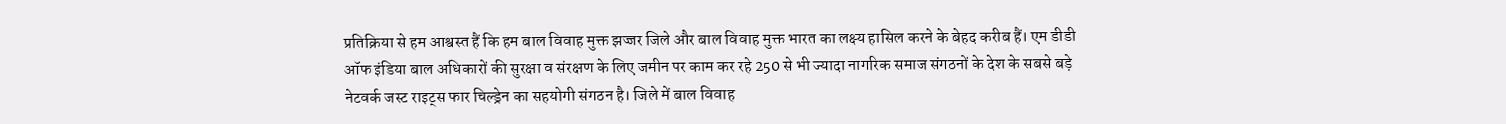प्रतिक्रिया से हम आश्वस्त हैं कि हम बाल विवाह मुक्त झज्जर जिले और बाल विवाह मुक्त भारत का लक्ष्य हासिल करने के बेहद करीब हैं। एम डीडी ऑफ इंडिया बाल अधिकारों की सुरक्षा व संरक्षण के लिए जमीन पर काम कर रहे 250 से भी ज्यादा नागरिक समाज संगठनों के देश के सबसे बड़े नेटवर्क जस्ट राइट्स फार चिल्ड्रेन का सहयोगी संगठन है। जिले में बाल विवाह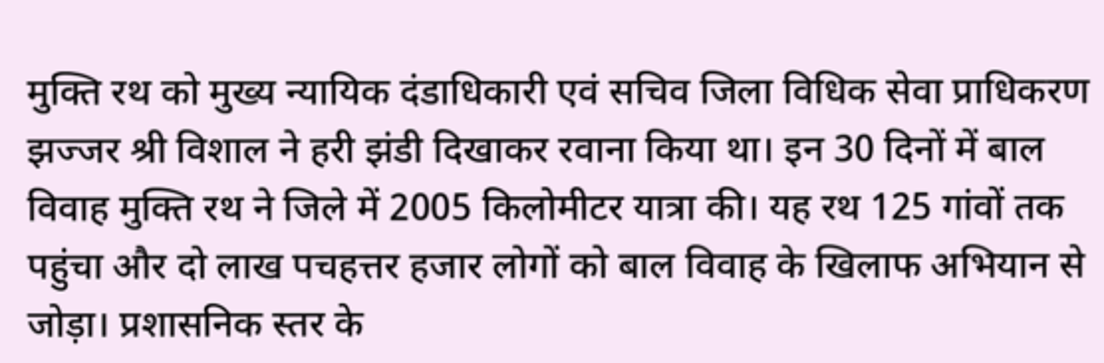मुक्ति रथ को मुख्य न्यायिक दंडाधिकारी एवं सचिव जिला विधिक सेवा प्राधिकरण झज्जर श्री विशाल ने हरी झंडी दिखाकर रवाना किया था। इन 30 दिनों में बाल विवाह मुक्ति रथ ने जिले में 2005 किलोमीटर यात्रा की। यह रथ 125 गांवों तक पहुंचा और दो लाख पचहत्तर हजार लोगों को बाल विवाह के खिलाफ अभियान से जोड़ा। प्रशासनिक स्तर के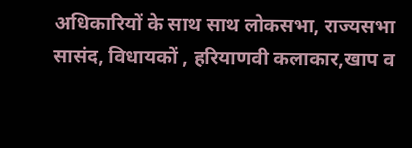अधिकारियों के साथ साथ लोकसभा, राज्यसभा सासंद, विधायकों , हरियाणवी कलाकार,खाप व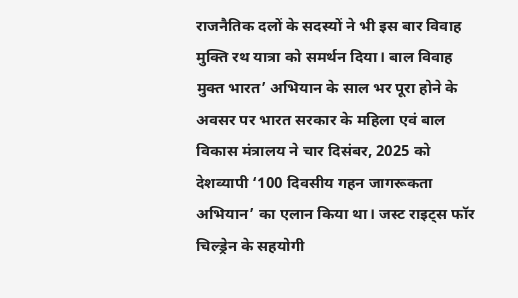राजनैतिक दलों के सदस्यों ने भी इस बार विवाह मुक्ति रथ यात्रा को समर्थन दिया। बाल विवाह मुक्त भारत’ अभियान के साल भर पूरा होने के अवसर पर भारत सरकार के महिला एवं बाल विकास मंत्रालय ने चार दिसंबर, 2025 को देशव्यापी ‘100 दिवसीय गहन जागरूकता अभियान’ का एलान किया था। जस्ट राइट्स फॉर चिल्ड्रेन के सहयोगी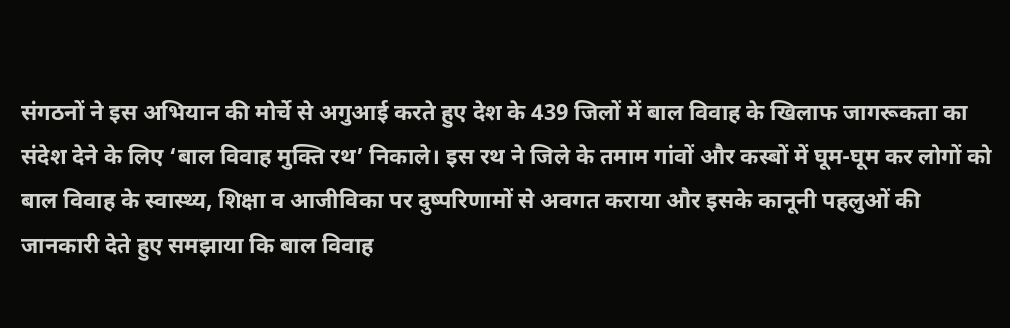संगठनों ने इस अभियान की मोर्चे से अगुआई करते हुए देश के 439 जिलों में बाल विवाह के खिलाफ जागरूकता का संदेश देने के लिए ‘बाल विवाह मुक्ति रथ’ निकाले। इस रथ ने जिले के तमाम गांवों और कस्बों में घूम-घूम कर लोगों को बाल विवाह के स्वास्थ्य, शिक्षा व आजीविका पर दुष्परिणामों से अवगत कराया और इसके कानूनी पहलुओं की जानकारी देते हुए समझाया कि बाल विवाह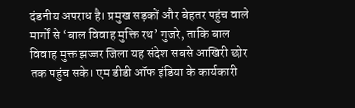दंडनीय अपराध है। प्रमुख सड़कों और बेहतर पहुंच वाले मार्गों से ‘बाल विवाह मुक्ति रथ’ गुजरे, ताकि बाल विवाह मुक्त झज्जर जिला यह संदेश सबसे आखिरी छोर तक पहुंच सके। एम डीडी ऑफ इंडिया के कार्यकारी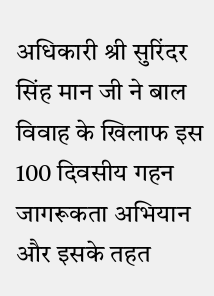अधिकारी श्री सुरिंदर सिंह मान जी ने बाल विवाह के खिलाफ इस 100 दिवसीय गहन जागरूकता अभियान और इसके तहत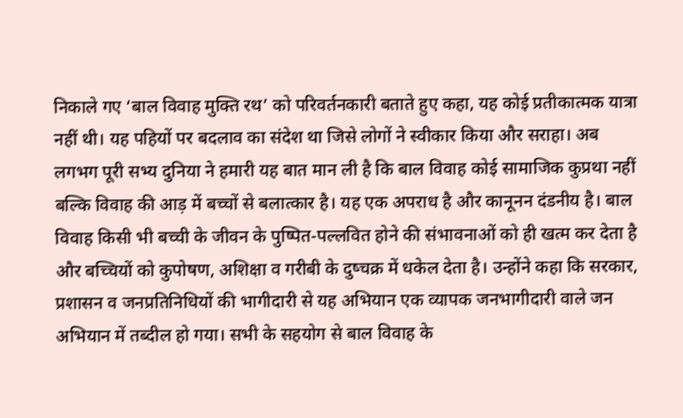निकाले गए ‘बाल विवाह मुक्ति रथ’ को परिवर्तनकारी बताते हुए कहा, यह कोई प्रतीकात्मक यात्रा नहीं थी। यह पहियों पर बदलाव का संदेश था जिसे लोगों ने स्वीकार किया और सराहा। अब लगभग पूरी सभ्य दुनिया ने हमारी यह बात मान ली है कि बाल विवाह कोई सामाजिक कुप्रथा नहीं बल्कि विवाह की आड़ में बच्चों से बलात्कार है। यह एक अपराध है और कानूनन दंडनीय है। बाल विवाह किसी भी बच्ची के जीवन के पुष्पित-पल्लवित होने की संभावनाओं को ही खत्म कर देता है और बच्चियों को कुपोषण, अशिक्षा व गरीबी के दुष्चक्र में धकेल देता है। उन्होंने कहा कि सरकार, प्रशासन व जनप्रतिनिधियों की भागीदारी से यह अभियान एक व्यापक जनभागीदारी वाले जन अभियान में तब्दील हो गया। सभी के सहयोग से बाल विवाह के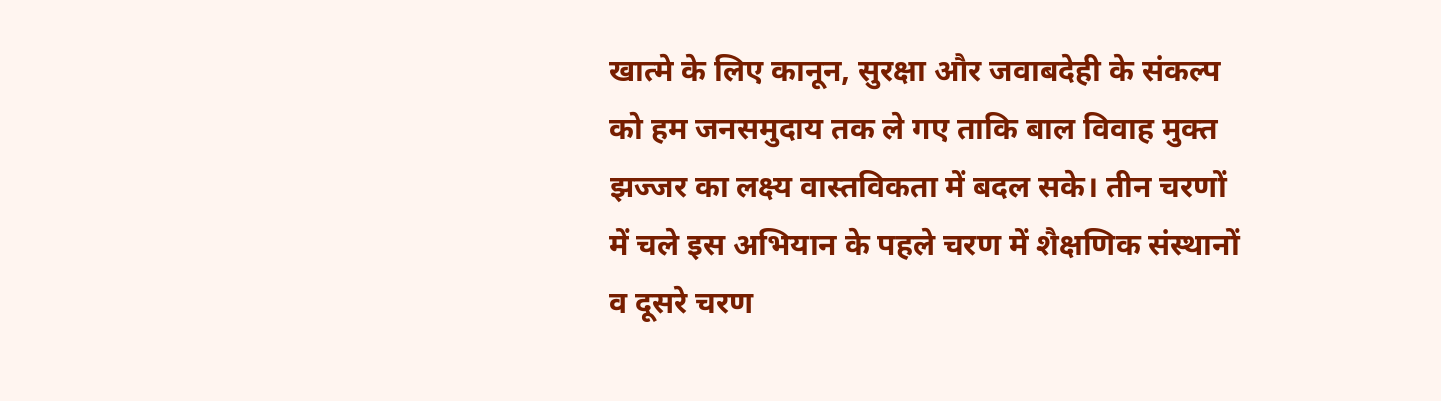खात्मे के लिए कानून, सुरक्षा और जवाबदेही के संकल्प को हम जनसमुदाय तक ले गए ताकि बाल विवाह मुक्त झज्जर का लक्ष्य वास्तविकता में बदल सके। तीन चरणों में चले इस अभियान के पहले चरण में शैक्षणिक संस्थानों व दूसरे चरण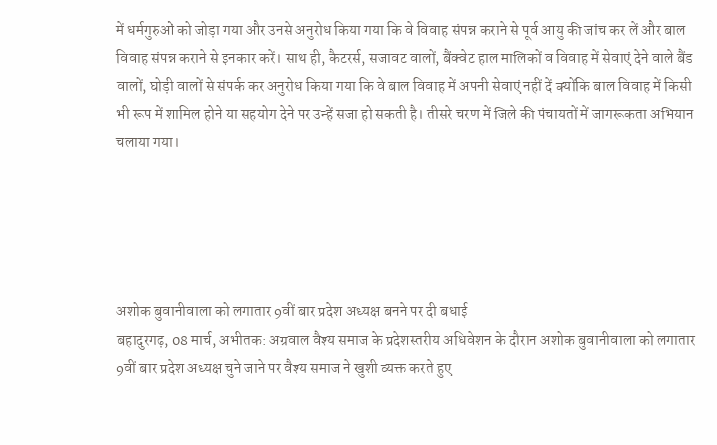में धर्मगुरुओं को जोड़ा गया और उनसे अनुरोध किया गया कि वे विवाह संपन्न कराने से पूर्व आयु की जांच कर लें और बाल विवाह संपन्न कराने से इनकार करें। साथ ही, कैटरर्स, सजावट वालों, बैंक्वेट हाल मालिकों व विवाह में सेवाएं देने वाले बैंड वालों, घोड़ी वालों से संपर्क कर अनुरोध किया गया कि वे बाल विवाह में अपनी सेवाएं नहीं दें क्योंकि बाल विवाह में किसी भी रूप में शामिल होने या सहयोग देने पर उन्हें सजा हो सकती है। तीसरे चरण में जिले की पंचायतों में जागरूकता अभियान चलाया गया।





अशोक बुवानीवाला को लगातार 9वीं बार प्रदेश अध्यक्ष बनने पर दी बधाई
बहादुरगढ़, 08 मार्च, अभीतक: अग्रवाल वैश्य समाज के प्रदेशस्तरीय अधिवेशन के दौरान अशोक बुवानीवाला को लगातार 9वीं बार प्रदेश अध्यक्ष चुने जाने पर वैश्य समाज ने खुशी व्यक्त करते हुए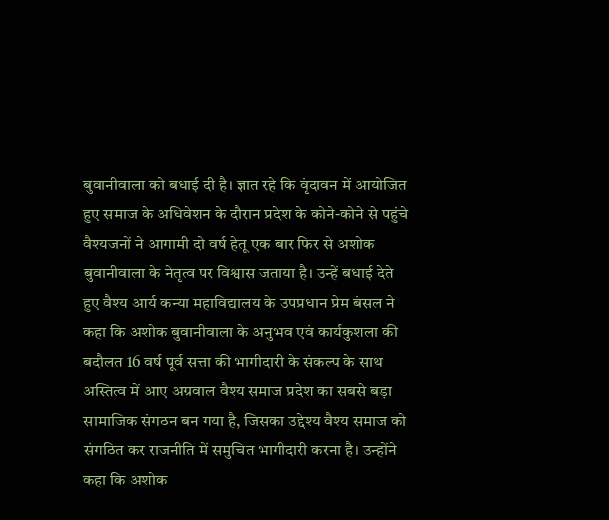बुवानीवाला को बधाई दी है। ज्ञात रहे कि वृंदावन में आयोजित हुए समाज के अधिवेशन के दौरान प्रदेश के कोने-कोने से पहुंचे वैश्यजनों ने आगामी दो वर्ष हेतू एक बार फिर से अशोक बुवानीवाला के नेतृत्व पर विश्वास जताया है। उन्हें बधाई देते हुए वैश्य आर्य कन्या महाविद्यालय के उपप्रधान प्रेम बंसल ने कहा कि अशोक बुवानीवाला के अनुभव एवं कार्यकुशला की बदौलत 16 वर्ष पूर्व सत्ता की भागीदारी के संकल्प के साथ अस्तित्व में आए अग्रवाल वैश्य समाज प्रदेश का सबसे बड़ा सामाजिक संगठन बन गया है, जिसका उद्देश्य वैश्य समाज को संगठित कर राजनीति में समुचित भागीदारी करना है। उन्होंने कहा कि अशोक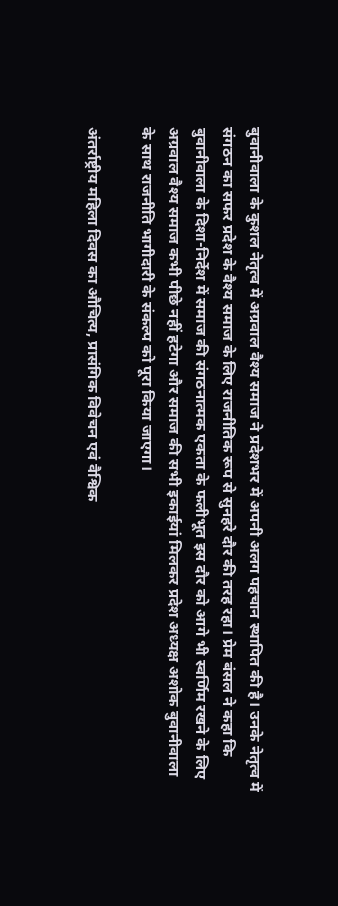बुवानीवाला के कुशल नेतृत्व में अग्रवाल वैश्य समाज ने प्रदेशभर में अपनी अलग पहचान स्थापित की है। उनके नेतृत्व में संगठन का सफर प्रदेश के वैश्य समाज के लिए राजनीतिक रूप से सुनहरे दौर की तरह रहा। प्रेम बंसल ने कहा कि बुवानीवाला के दिशा-निर्देश में समाज की संगठनात्मक एकता के फलीभूत इस दौर को आगे भी स्वर्णिम रखने के लिए अग्रवाल वैश्य समाज कभी पीछे नहीं हटेगा और समाज की सभी इकाईयां मिलकर प्रदेश अध्यक्ष अशोक बुवानीवाला के साथ राजनीति भागीदारी के संकल्प को पूरा किया जाएगा।

अंतर्राष्ट्रीय महिला दिवस का औचित्य, प्रासंगिक विवेचन एवं वैश्विक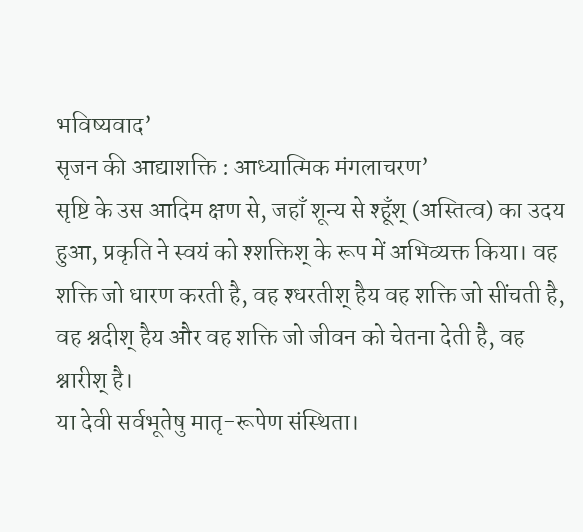भविष्यवाद’
सृजन की आद्याशक्ति : आध्यात्मिक मंगलाचरण’
सृष्टि के उस आदिम क्षण से, जहाँ शून्य से श्हूँश् (अस्तित्व) का उदय हुआ, प्रकृति ने स्वयं को श्शक्तिश् के रूप में अभिव्यक्त किया। वह शक्ति जो धारण करती है, वह श्धरतीश् हैय वह शक्ति जो सींचती है, वह श्नदीश् हैय और वह शक्ति जो जीवन को चेतना देती है, वह श्नारीश् है।
या देवी सर्वभूतेषु मातृ-रूपेण संस्थिता।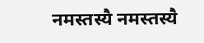नमस्तस्यै नमस्तस्यै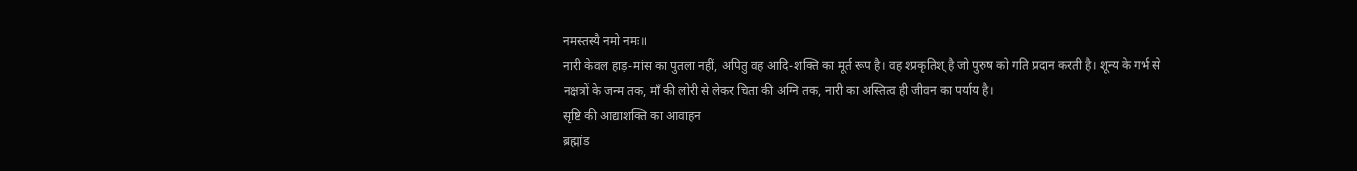नमस्तस्यै नमो नमः॥
नारी केवल हाड़-मांस का पुतला नहीं, अपितु वह आदि-शक्ति का मूर्त रूप है। वह श्प्रकृतिश् है जो पुरुष को गति प्रदान करती है। शून्य के गर्भ से नक्षत्रों के जन्म तक, माँ की लोरी से लेकर चिता की अग्नि तक, नारी का अस्तित्व ही जीवन का पर्याय है।
सृष्टि की आद्याशक्ति का आवाहन
ब्रह्मांड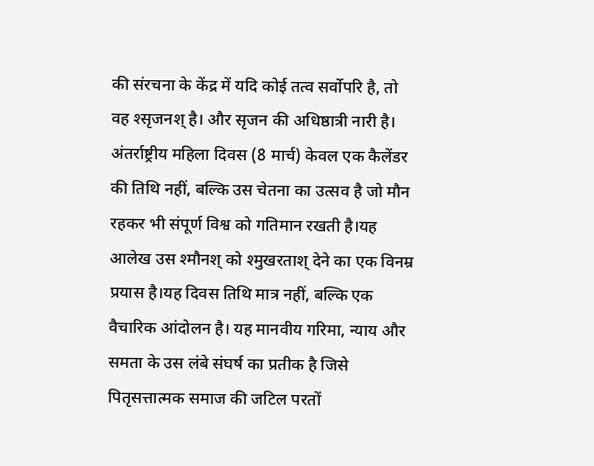की संरचना के केंद्र में यदि कोई तत्व सर्वोपरि है, तो वह श्सृजनश् है। और सृजन की अधिष्ठात्री नारी है। अंतर्राष्ट्रीय महिला दिवस (8 मार्च) केवल एक कैलेंडर की तिथि नहीं, बल्कि उस चेतना का उत्सव है जो मौन रहकर भी संपूर्ण विश्व को गतिमान रखती है।यह आलेख उस श्मौनश् को श्मुखरताश् देने का एक विनम्र प्रयास है।यह दिवस तिथि मात्र नहीं, बल्कि एक वैचारिक आंदोलन है। यह मानवीय गरिमा, न्याय और समता के उस लंबे संघर्ष का प्रतीक है जिसे पितृसत्तात्मक समाज की जटिल परतों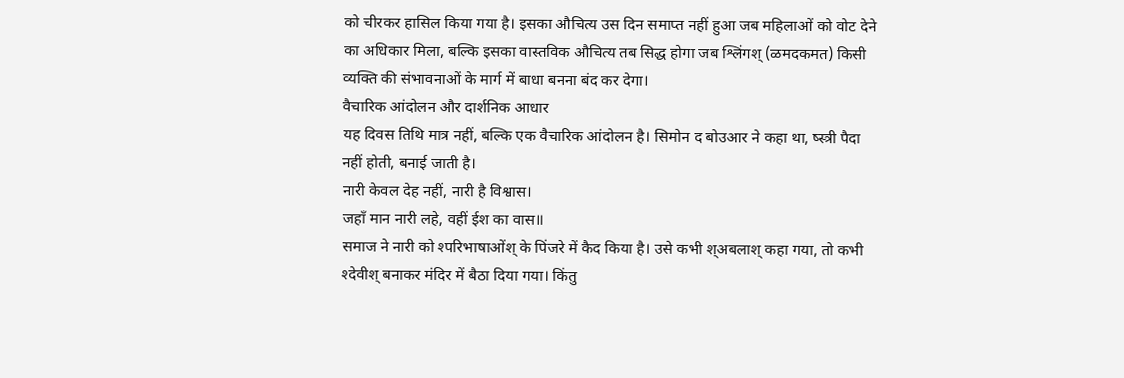को चीरकर हासिल किया गया है। इसका औचित्य उस दिन समाप्त नहीं हुआ जब महिलाओं को वोट देने का अधिकार मिला, बल्कि इसका वास्तविक औचित्य तब सिद्ध होगा जब श्लिंगश् (ळमदकमत) किसी व्यक्ति की संभावनाओं के मार्ग में बाधा बनना बंद कर देगा।
वैचारिक आंदोलन और दार्शनिक आधार
यह दिवस तिथि मात्र नहीं, बल्कि एक वैचारिक आंदोलन है। सिमोन द बोउआर ने कहा था, ष्स्त्री पैदा नहीं होती, बनाई जाती है।
नारी केवल देह नहीं, नारी है विश्वास।
जहाँ मान नारी लहे, वहीं ईश का वास॥
समाज ने नारी को श्परिभाषाओंश् के पिंजरे में कैद किया है। उसे कभी श्अबलाश् कहा गया, तो कभी श्देवीश् बनाकर मंदिर में बैठा दिया गया। किंतु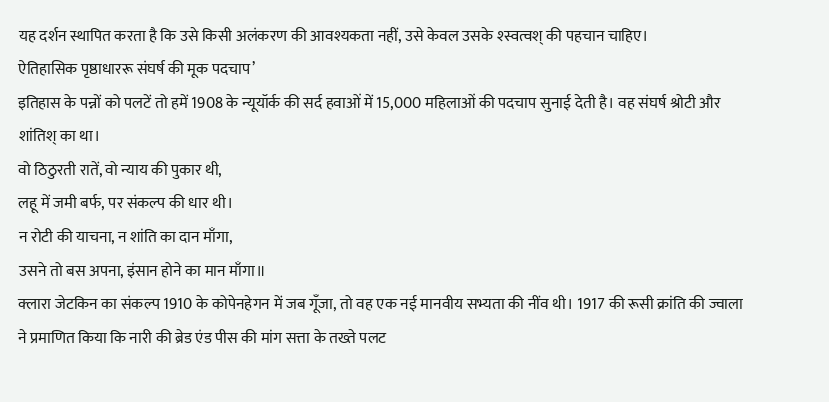यह दर्शन स्थापित करता है कि उसे किसी अलंकरण की आवश्यकता नहीं, उसे केवल उसके श्स्वत्वश् की पहचान चाहिए।
ऐतिहासिक पृष्ठाधाररू संघर्ष की मूक पदचाप’
इतिहास के पन्नों को पलटें तो हमें 1908 के न्यूयॉर्क की सर्द हवाओं में 15,000 महिलाओं की पदचाप सुनाई देती है। वह संघर्ष श्रोटी और शांतिश् का था।
वो ठिठुरती रातें, वो न्याय की पुकार थी,
लहू में जमी बर्फ, पर संकल्प की धार थी।
न रोटी की याचना, न शांति का दान माँगा,
उसने तो बस अपना, इंसान होने का मान माँगा॥
क्लारा जेटकिन का संकल्प 1910 के कोपेनहेगन में जब गूँजा, तो वह एक नई मानवीय सभ्यता की नींव थी। 1917 की रूसी क्रांति की ज्वाला ने प्रमाणित किया कि नारी की ब्रेड एंड पीस की मांग सत्ता के तख्ते पलट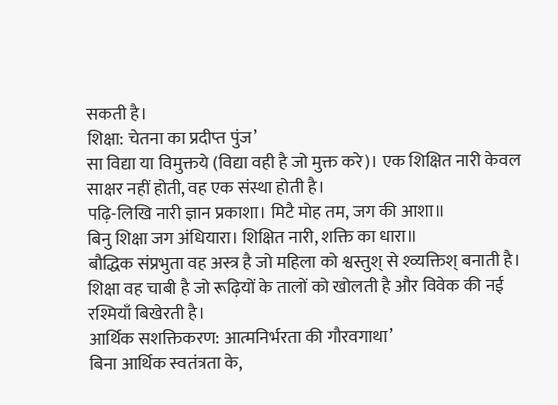सकती है।
शिक्षा: चेतना का प्रदीप्त पुंज’
सा विद्या या विमुक्तये (विद्या वही है जो मुक्त करे)। एक शिक्षित नारी केवल साक्षर नहीं होती, वह एक संस्था होती है।
पढ़ि-लिखि नारी ज्ञान प्रकाशा। मिटै मोह तम, जग की आशा॥
बिनु शिक्षा जग अंधियारा। शिक्षित नारी, शक्ति का धारा॥
बौद्धिक संप्रभुता वह अस्त्र है जो महिला को श्वस्तुश् से श्व्यक्तिश् बनाती है। शिक्षा वह चाबी है जो रूढ़ियों के तालों को खोलती है और विवेक की नई रश्मियाँ बिखेरती है।
आर्थिक सशक्तिकरण: आत्मनिर्भरता की गौरवगाथा’
बिना आर्थिक स्वतंत्रता के,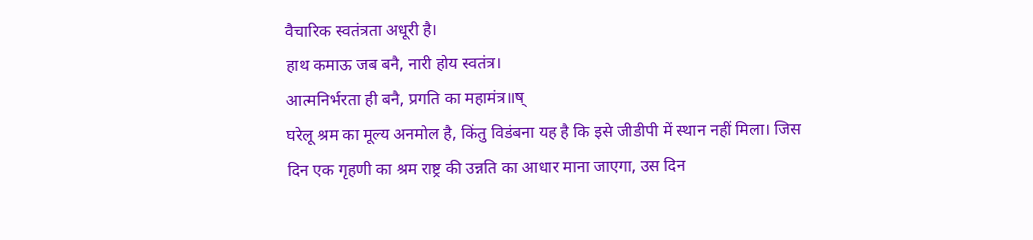वैचारिक स्वतंत्रता अधूरी है।
हाथ कमाऊ जब बनै, नारी होय स्वतंत्र।
आत्मनिर्भरता ही बनै, प्रगति का महामंत्र॥ष्
घरेलू श्रम का मूल्य अनमोल है, किंतु विडंबना यह है कि इसे जीडीपी में स्थान नहीं मिला। जिस दिन एक गृहणी का श्रम राष्ट्र की उन्नति का आधार माना जाएगा, उस दिन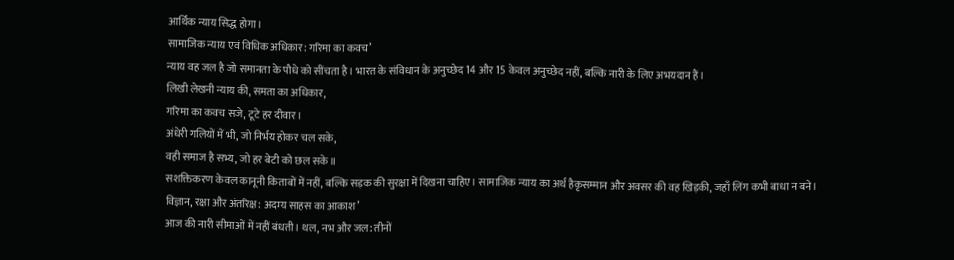आर्थिक न्याय सिद्ध होगा।
सामाजिक न्याय एवं विधिक अधिकार: गरिमा का कवच’
न्याय वह जल है जो समानता के पौधे को सींचता है। भारत के संविधान के अनुच्छेद 14 और 15 केवल अनुच्छेद नहीं, बल्कि नारी के लिए अभयदान हैं।
लिखी लेखनी न्याय की, समता का अधिकार,
गरिमा का कवच सजे, टूटे हर दीवार।
अंधेरी गलियों में भी, जो निर्भय होकर चल सके,
वही समाज है सभ्य, जो हर बेटी को छल सके॥
सशक्तिकरण केवल कानूनी किताबों में नहीं, बल्कि सड़क की सुरक्षा में दिखना चाहिए। सामाजिक न्याय का अर्थ हैकृसम्मान और अवसर की वह खिड़की, जहाँ लिंग कभी बाधा न बने।
विज्ञान, रक्षा और अंतरिक्ष: अदम्य साहस का आकाश’
आज की नारी सीमाओं में नहीं बंधती। थल, नभ और जल: तीनों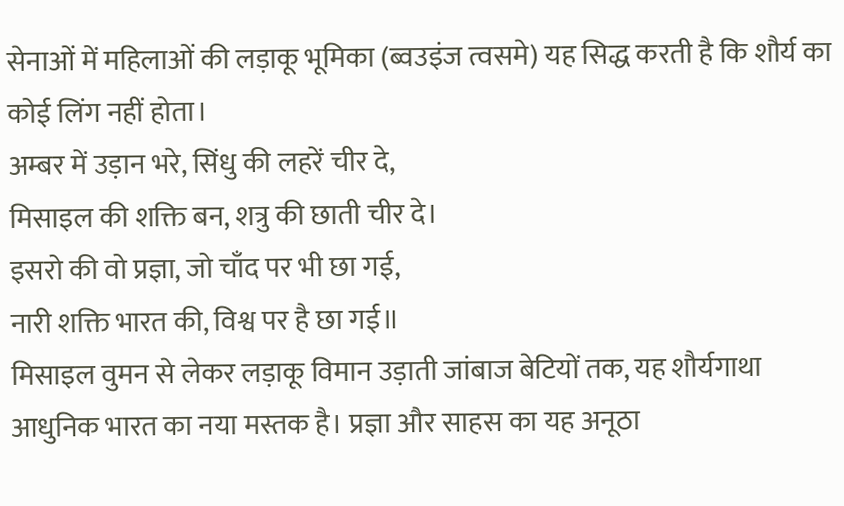सेनाओं में महिलाओं की लड़ाकू भूमिका (ब्वउइंज त्वसमे) यह सिद्ध करती है कि शौर्य का कोई लिंग नहीं होता।
अम्बर में उड़ान भरे, सिंधु की लहरें चीर दे,
मिसाइल की शक्ति बन, शत्रु की छाती चीर दे।
इसरो की वो प्रज्ञा, जो चाँद पर भी छा गई,
नारी शक्ति भारत की, विश्व पर है छा गई॥
मिसाइल वुमन से लेकर लड़ाकू विमान उड़ाती जांबाज बेटियों तक, यह शौर्यगाथा आधुनिक भारत का नया मस्तक है। प्रज्ञा और साहस का यह अनूठा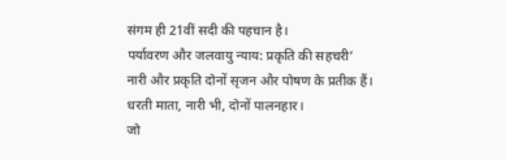संगम ही 21वीं सदी की पहचान है।
पर्यावरण और जलवायु न्याय: प्रकृति की सहचरी’
नारी और प्रकृति दोनों सृजन और पोषण के प्रतीक हैं।
धरती माता, नारी भी, दोनों पालनहार।
जो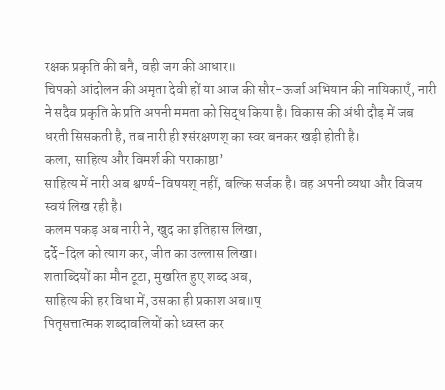रक्षक प्रकृति की बनै, वही जग की आधार॥
चिपको आंदोलन की अमृता देवी हों या आज की सौर-ऊर्जा अभियान की नायिकाएँ, नारी ने सदैव प्रकृति के प्रति अपनी ममता को सिद्ध किया है। विकास की अंधी दौड़ में जब धरती सिसकती है, तब नारी ही श्संरक्षणश् का स्वर बनकर खड़ी होती है।
कला, साहित्य और विमर्श की पराकाष्ठा’
साहित्य में नारी अब श्वर्ण्य-विषयश् नहीं, बल्कि सर्जक है। वह अपनी व्यथा और विजय स्वयं लिख रही है।
कलम पकड़ अब नारी ने, खुद का इतिहास लिखा,
दर्दे-दिल को त्याग कर, जीत का उल्लास लिखा।
शताब्दियों का मौन टूटा, मुखरित हुए शब्द अब,
साहित्य की हर विधा में, उसका ही प्रकाश अब॥ष्
पितृसत्तात्मक शब्दावलियों को ध्वस्त कर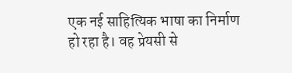एक नई साहित्यिक भाषा का निर्माण हो रहा है। वह प्रेयसी से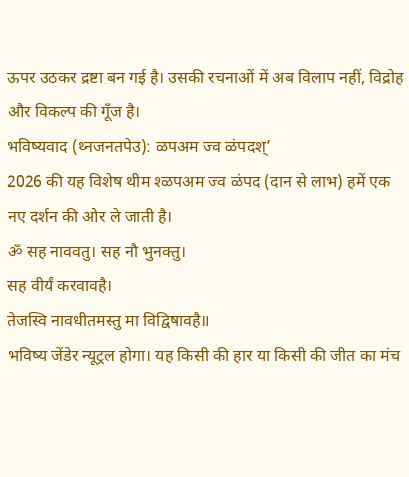ऊपर उठकर द्रष्टा बन गई है। उसकी रचनाओं में अब विलाप नहीं, विद्रोह और विकल्प की गूँज है।
भविष्यवाद (थ्नजनतपेउ): ळपअम ज्व ळंपदश्’
2026 की यह विशेष थीम श्ळपअम ज्व ळंपद (दान से लाभ) हमें एक नए दर्शन की ओर ले जाती है।
ॐ सह नाववतु। सह नौ भुनक्तु।
सह वीर्यं करवावहै।
तेजस्वि नावधीतमस्तु मा विद्विषावहै॥
भविष्य जेंडेर न्यूट्रल होगा। यह किसी की हार या किसी की जीत का मंच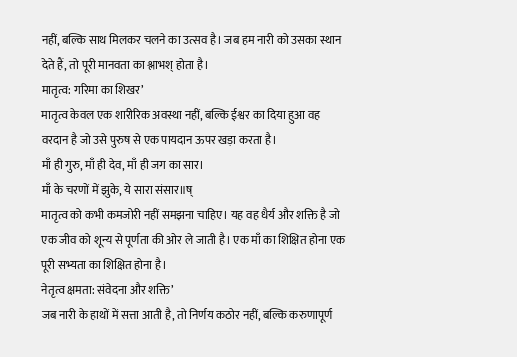नहीं, बल्कि साथ मिलकर चलने का उत्सव है। जब हम नारी को उसका स्थान देते हैं, तो पूरी मानवता का श्लाभश् होता है।
मातृत्व: गरिमा का शिखर’
मातृत्व केवल एक शारीरिक अवस्था नहीं, बल्कि ईश्वर का दिया हुआ वह वरदान है जो उसे पुरुष से एक पायदान ऊपर खड़ा करता है।
माँ ही गुरु, माँ ही देव, माँ ही जग का सार।
माँ के चरणों में झुके, ये सारा संसार॥ष्
मातृत्व को कभी कमजोरी नहीं समझना चाहिए। यह वह धैर्य और शक्ति है जो एक जीव को शून्य से पूर्णता की ओर ले जाती है। एक माँ का शिक्षित होना एक पूरी सभ्यता का शिक्षित होना है।
नेतृत्व क्षमता: संवेदना और शक्ति’
जब नारी के हाथों में सत्ता आती है, तो निर्णय कठोर नहीं, बल्कि करुणापूर्ण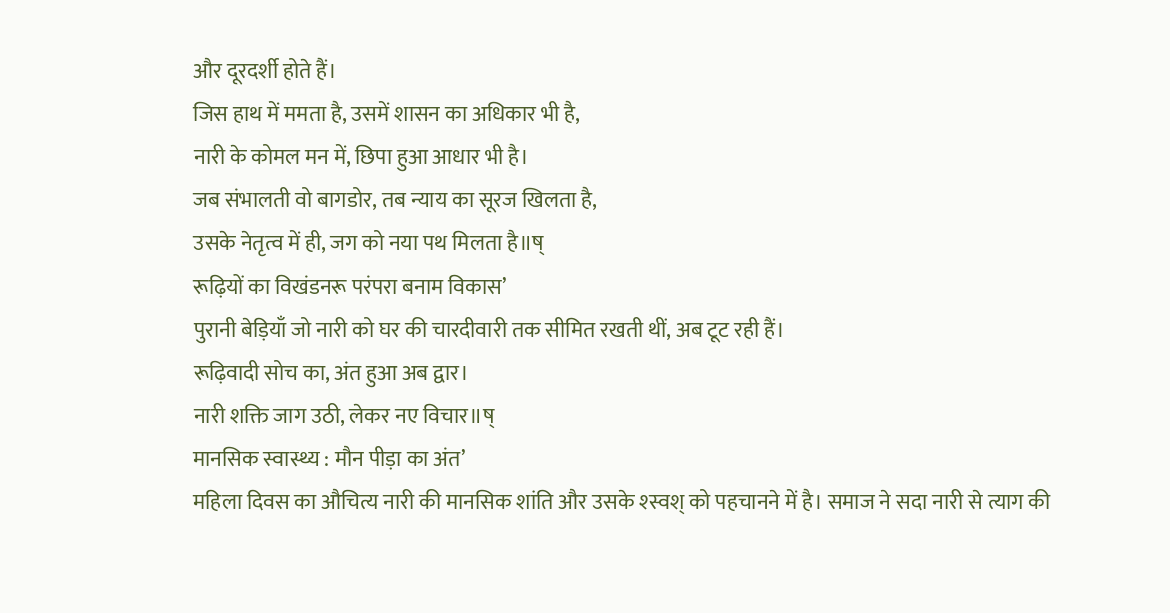और दूरदर्शी होते हैं।
जिस हाथ में ममता है, उसमें शासन का अधिकार भी है,
नारी के कोमल मन में, छिपा हुआ आधार भी है।
जब संभालती वो बागडोर, तब न्याय का सूरज खिलता है,
उसके नेतृत्व में ही, जग को नया पथ मिलता है॥ष्
रूढ़ियों का विखंडनरू परंपरा बनाम विकास’
पुरानी बेड़ियाँ जो नारी को घर की चारदीवारी तक सीमित रखती थीं, अब टूट रही हैं।
रूढ़िवादी सोच का, अंत हुआ अब द्वार।
नारी शक्ति जाग उठी, लेकर नए विचार॥ष्
मानसिक स्वास्थ्य : मौन पीड़ा का अंत’
महिला दिवस का औचित्य नारी की मानसिक शांति और उसके श्स्वश् को पहचानने में है। समाज ने सदा नारी से त्याग की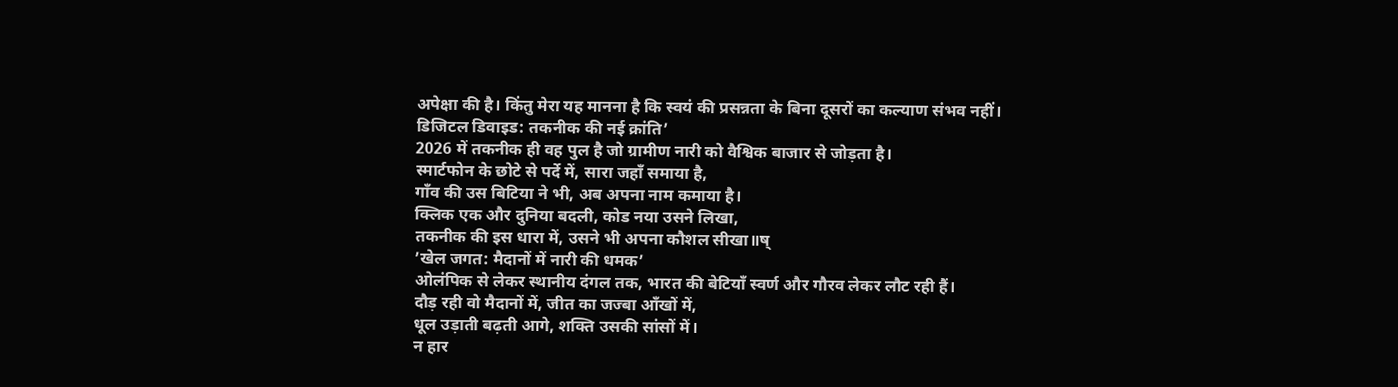अपेक्षा की है। किंतु मेरा यह मानना है कि स्वयं की प्रसन्नता के बिना दूसरों का कल्याण संभव नहीं।
डिजिटल डिवाइड: तकनीक की नई क्रांति’
2026 में तकनीक ही वह पुल है जो ग्रामीण नारी को वैश्विक बाजार से जोड़ता है।
स्मार्टफोन के छोटे से पर्दे में, सारा जहाँ समाया है,
गाँव की उस बिटिया ने भी, अब अपना नाम कमाया है।
क्लिक एक और दुनिया बदली, कोड नया उसने लिखा,
तकनीक की इस धारा में, उसने भी अपना कौशल सीखा॥ष्
’खेल जगत: मैदानों में नारी की धमक’
ओलंपिक से लेकर स्थानीय दंगल तक, भारत की बेटियाँ स्वर्ण और गौरव लेकर लौट रही हैं।
दौड़ रही वो मैदानों में, जीत का जज्बा आँखों में,
धूल उड़ाती बढ़ती आगे, शक्ति उसकी सांसों में।
न हार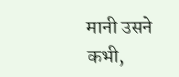मानी उसने कभी,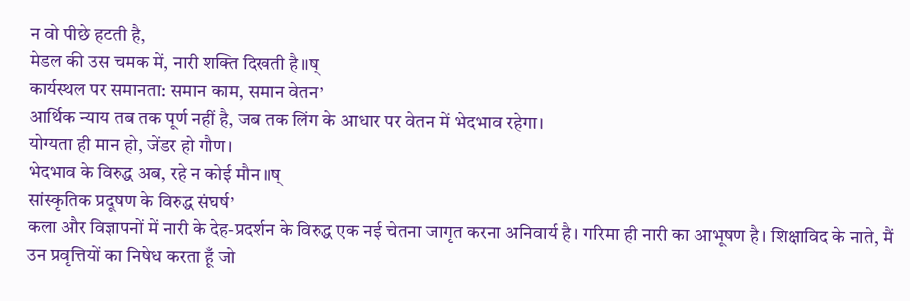न वो पीछे हटती है,
मेडल की उस चमक में, नारी शक्ति दिखती है॥ष्
कार्यस्थल पर समानता: समान काम, समान वेतन’
आर्थिक न्याय तब तक पूर्ण नहीं है, जब तक लिंग के आधार पर वेतन में भेदभाव रहेगा।
योग्यता ही मान हो, जेंडर हो गौण।
भेदभाव के विरुद्ध अब, रहे न कोई मौन॥ष्
सांस्कृतिक प्रदूषण के विरुद्ध संघर्ष’
कला और विज्ञापनों में नारी के देह-प्रदर्शन के विरुद्ध एक नई चेतना जागृत करना अनिवार्य है। गरिमा ही नारी का आभूषण है। शिक्षाविद के नाते, मैं उन प्रवृत्तियों का निषेध करता हूँ जो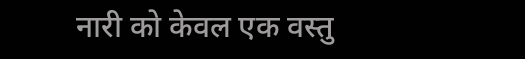नारी को केवल एक वस्तु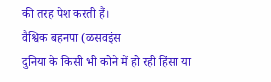की तरह पेश करती हैं।
वैश्विक बहनपा (ळसवइंस
दुनिया के किसी भी कोने में हो रही हिंसा या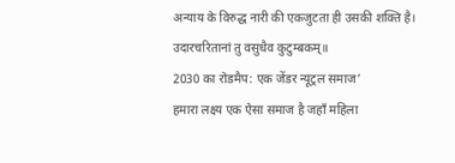अन्याय के विरुद्ध नारी की एकजुटता ही उसकी शक्ति है।
उदारचरितानां तु वसुधैव कुटुम्बकम्॥
2030 का रोडमैप: एक जेंडर न्यूट्रल समाज’
हमारा लक्ष्य एक ऐसा समाज है जहाँ महिला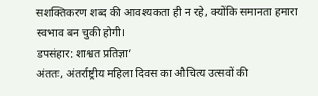सशक्तिकरण शब्द की आवश्यकता ही न रहे, क्योंकि समानता हमारा स्वभाव बन चुकी होगी।
डपसंहार: शाश्वत प्रतिज्ञा’
अंततः, अंतर्राष्ट्रीय महिला दिवस का औचित्य उत्सवों की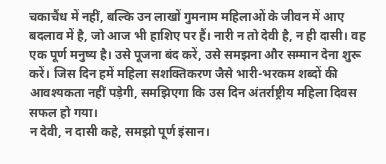चकाचैंध में नहीं, बल्कि उन लाखों गुमनाम महिलाओं के जीवन में आए बदलाव में है, जो आज भी हाशिए पर हैं। नारी न तो देवी है, न ही दासी। वह एक पूर्ण मनुष्य है। उसे पूजना बंद करें, उसे समझना और सम्मान देना शुरू करें। जिस दिन हमें महिला सशक्तिकरण जैसे भारी-भरकम शब्दों की आवश्यकता नहीं पड़ेगी, समझिएगा कि उस दिन अंतर्राष्ट्रीय महिला दिवस सफल हो गया।
न देवी, न दासी कहे, समझो पूर्ण इंसान।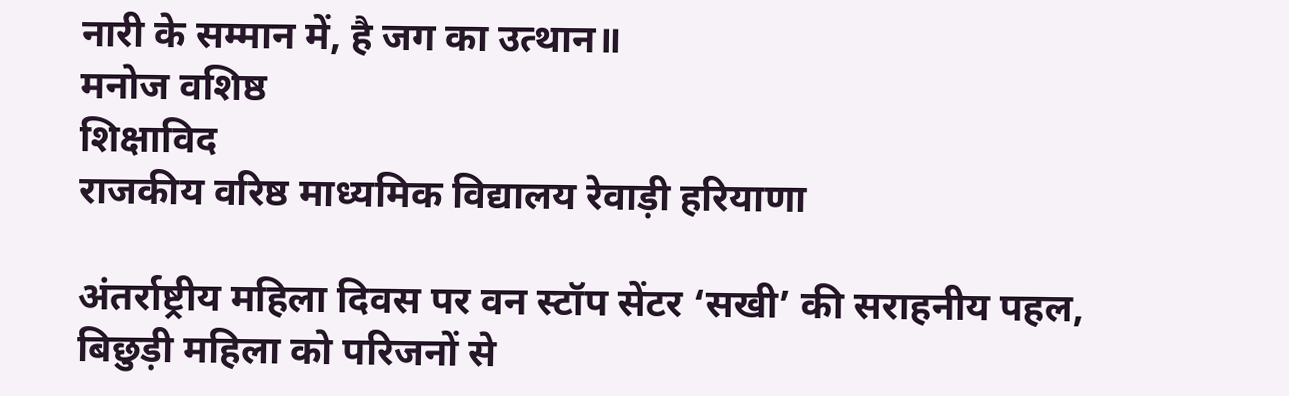नारी के सम्मान में, है जग का उत्थान॥
मनोज वशिष्ठ
शिक्षाविद
राजकीय वरिष्ठ माध्यमिक विद्यालय रेवाड़ी हरियाणा

अंतर्राष्ट्रीय महिला दिवस पर वन स्टॉप सेंटर ‘सखी’ की सराहनीय पहल, बिछुड़ी महिला को परिजनों से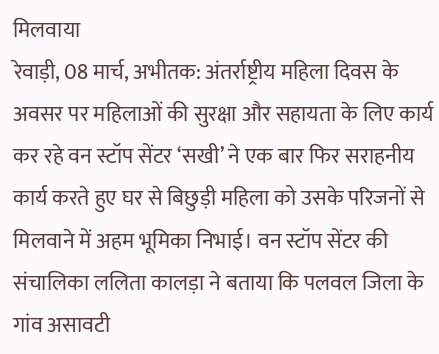मिलवाया
रेवाड़ी, 08 मार्च, अभीतक: अंतर्राष्ट्रीय महिला दिवस के अवसर पर महिलाओं की सुरक्षा और सहायता के लिए कार्य कर रहे वन स्टॉप सेंटर ‘सखी’ ने एक बार फिर सराहनीय कार्य करते हुए घर से बिछुड़ी महिला को उसके परिजनों से मिलवाने में अहम भूमिका निभाई। वन स्टॉप सेंटर की संचालिका ललिता कालड़ा ने बताया कि पलवल जिला के गांव असावटी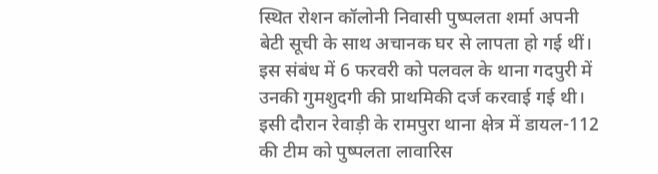स्थित रोशन कॉलोनी निवासी पुष्पलता शर्मा अपनी बेटी सूची के साथ अचानक घर से लापता हो गई थीं। इस संबंध में 6 फरवरी को पलवल के थाना गदपुरी में उनकी गुमशुदगी की प्राथमिकी दर्ज करवाई गई थी। इसी दौरान रेवाड़ी के रामपुरा थाना क्षेत्र में डायल-112 की टीम को पुष्पलता लावारिस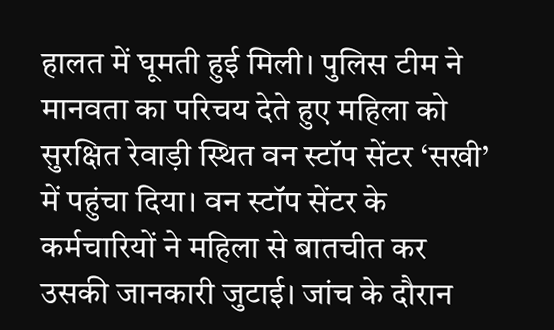हालत में घूमती हुई मिली। पुलिस टीम ने मानवता का परिचय देते हुए महिला को सुरक्षित रेवाड़ी स्थित वन स्टॉप सेंटर ‘सखी’ में पहुंचा दिया। वन स्टॉप सेंटर के कर्मचारियों ने महिला से बातचीत कर उसकी जानकारी जुटाई। जांच के दौरान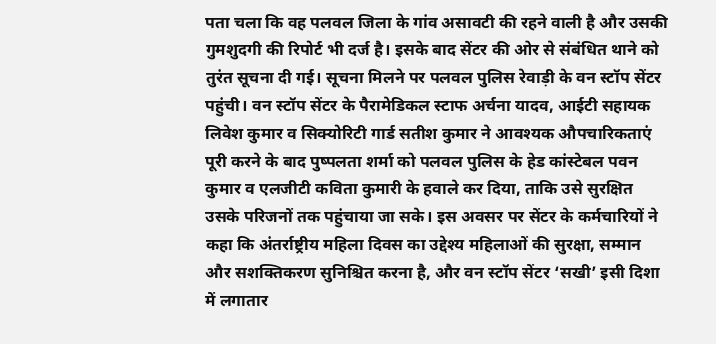पता चला कि वह पलवल जिला के गांव असावटी की रहने वाली है और उसकी गुमशुदगी की रिपोर्ट भी दर्ज है। इसके बाद सेंटर की ओर से संबंधित थाने को तुरंत सूचना दी गई। सूचना मिलने पर पलवल पुलिस रेवाड़ी के वन स्टॉप सेंटर पहुंची। वन स्टॉप सेंटर के पैरामेडिकल स्टाफ अर्चना यादव, आईटी सहायक लिवेश कुमार व सिक्योरिटी गार्ड सतीश कुमार ने आवश्यक औपचारिकताएं पूरी करने के बाद पुष्पलता शर्मा को पलवल पुलिस के हेड कांस्टेबल पवन कुमार व एलजीटी कविता कुमारी के हवाले कर दिया, ताकि उसे सुरक्षित उसके परिजनों तक पहुंचाया जा सके। इस अवसर पर सेंटर के कर्मचारियों ने कहा कि अंतर्राष्ट्रीय महिला दिवस का उद्देश्य महिलाओं की सुरक्षा, सम्मान और सशक्तिकरण सुनिश्चित करना है, और वन स्टॉप सेंटर ‘सखी’ इसी दिशा में लगातार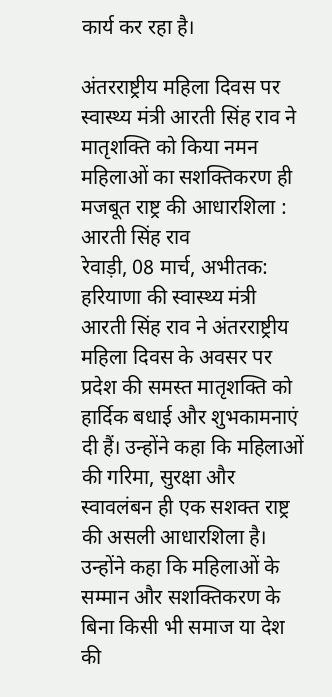कार्य कर रहा है।

अंतरराष्ट्रीय महिला दिवस पर स्वास्थ्य मंत्री आरती सिंह राव ने मातृशक्ति को किया नमन
महिलाओं का सशक्तिकरण ही मजबूत राष्ट्र की आधारशिला : आरती सिंह राव
रेवाड़ी, 08 मार्च, अभीतक: हरियाणा की स्वास्थ्य मंत्री आरती सिंह राव ने अंतरराष्ट्रीय महिला दिवस के अवसर पर प्रदेश की समस्त मातृशक्ति को हार्दिक बधाई और शुभकामनाएं दी हैं। उन्होंने कहा कि महिलाओं की गरिमा, सुरक्षा और स्वावलंबन ही एक सशक्त राष्ट्र की असली आधारशिला है। उन्होंने कहा कि महिलाओं के सम्मान और सशक्तिकरण के बिना किसी भी समाज या देश की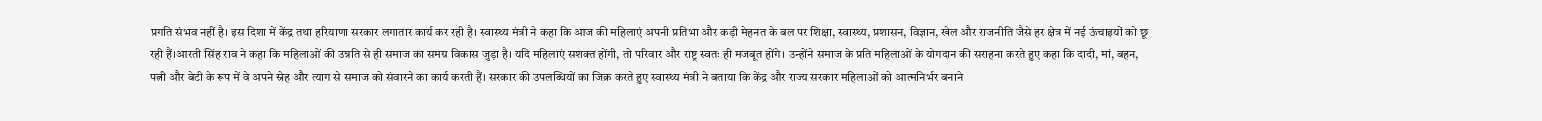प्रगति संभव नहीं है। इस दिशा में केंद्र तथा हरियाणा सरकार लगातार कार्य कर रही है। स्वास्थ्य मंत्री ने कहा कि आज की महिलाएं अपनी प्रतिभा और कड़ी मेहनत के बल पर शिक्षा, स्वास्थ्य, प्रशासन, विज्ञान, खेल और राजनीति जैसे हर क्षेत्र में नई ऊंचाइयों को छू रही हैं।आरती सिंह राव ने कहा कि महिलाओं की उन्नति से ही समाज का समग्र विकास जुड़ा है। यदि महिलाएं सशक्त होंगी, तो परिवार और राष्ट्र स्वतः ही मजबूत होंगे। उन्होंने समाज के प्रति महिलाओं के योगदान की सराहना करते हुए कहा कि दादी, मां, बहन, पत्नी और बेटी के रूप में वे अपने स्नेह और त्याग से समाज को संवारने का कार्य करती हैं। सरकार की उपलब्धियों का जिक्र करते हुए स्वास्थ्य मंत्री ने बताया कि केंद्र और राज्य सरकार महिलाओं को आत्मनिर्भर बनाने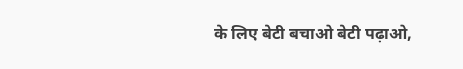के लिए बेटी बचाओ बेटी पढ़ाओ,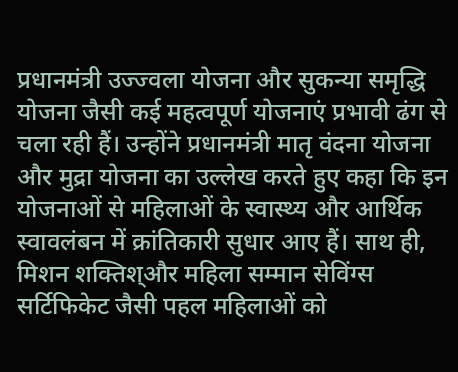प्रधानमंत्री उज्ज्वला योजना और सुकन्या समृद्धि योजना जैसी कई महत्वपूर्ण योजनाएं प्रभावी ढंग से चला रही हैं। उन्होंने प्रधानमंत्री मातृ वंदना योजना और मुद्रा योजना का उल्लेख करते हुए कहा कि इन योजनाओं से महिलाओं के स्वास्थ्य और आर्थिक स्वावलंबन में क्रांतिकारी सुधार आए हैं। साथ ही, मिशन शक्तिश्और महिला सम्मान सेविंग्स सर्टिफिकेट जैसी पहल महिलाओं को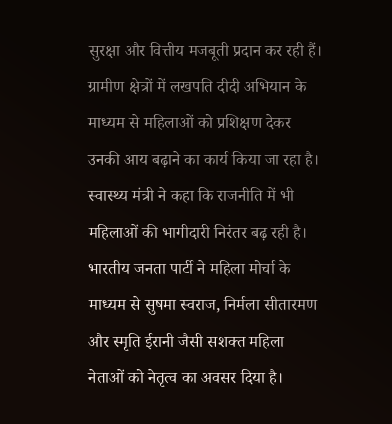सुरक्षा और वित्तीय मजबूती प्रदान कर रही हैं। ग्रामीण क्षेत्रों में लखपति दीदी अभियान के माध्यम से महिलाओं को प्रशिक्षण देकर उनकी आय बढ़ाने का कार्य किया जा रहा है। स्वास्थ्य मंत्री ने कहा कि राजनीति में भी महिलाओं की भागीदारी निरंतर बढ़ रही है। भारतीय जनता पार्टी ने महिला मोर्चा के माध्यम से सुषमा स्वराज, निर्मला सीतारमण और स्मृति ईरानी जैसी सशक्त महिला नेताओं को नेतृत्व का अवसर दिया है।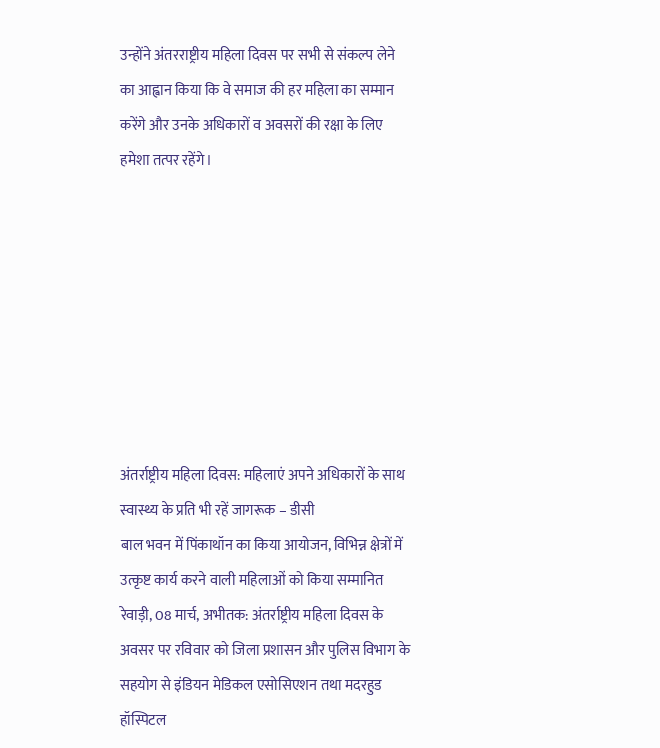उन्होंने अंतरराष्ट्रीय महिला दिवस पर सभी से संकल्प लेने का आह्वान किया कि वे समाज की हर महिला का सम्मान करेंगे और उनके अधिकारों व अवसरों की रक्षा के लिए हमेशा तत्पर रहेंगे।








अंतर्राष्ट्रीय महिला दिवस: महिलाएं अपने अधिकारों के साथ स्वास्थ्य के प्रति भी रहें जागरूक – डीसी
बाल भवन में पिंकाथॉन का किया आयोजन, विभिन्न क्षेत्रों में उत्कृष्ट कार्य करने वाली महिलाओं को किया सम्मानित
रेवाड़ी, 08 मार्च, अभीतक: अंतर्राष्ट्रीय महिला दिवस के अवसर पर रविवार को जिला प्रशासन और पुलिस विभाग के सहयोग से इंडियन मेडिकल एसोसिएशन तथा मदरहुड हॉस्पिटल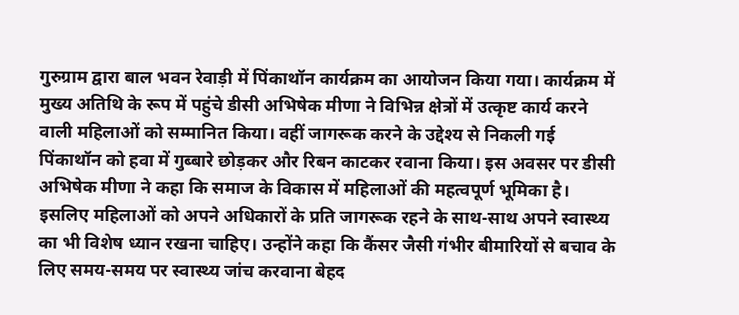गुरुग्राम द्वारा बाल भवन रेवाड़ी में पिंकाथॉन कार्यक्रम का आयोजन किया गया। कार्यक्रम में मुख्य अतिथि के रूप में पहुंचे डीसी अभिषेक मीणा ने विभिन्न क्षेत्रों में उत्कृष्ट कार्य करने वाली महिलाओं को सम्मानित किया। वहीं जागरूक करने के उद्देश्य से निकली गई पिंकाथॉन को हवा में गुब्बारे छोड़कर और रिबन काटकर रवाना किया। इस अवसर पर डीसी अभिषेक मीणा ने कहा कि समाज के विकास में महिलाओं की महत्वपूर्ण भूमिका है। इसलिए महिलाओं को अपने अधिकारों के प्रति जागरूक रहने के साथ-साथ अपने स्वास्थ्य का भी विशेष ध्यान रखना चाहिए। उन्होंने कहा कि कैंसर जैसी गंभीर बीमारियों से बचाव के लिए समय-समय पर स्वास्थ्य जांच करवाना बेहद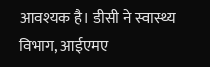आवश्यक है। डीसी ने स्वास्थ्य विभाग, आईएमए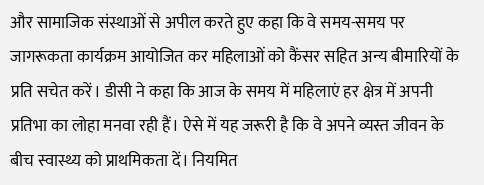और सामाजिक संस्थाओं से अपील करते हुए कहा कि वे समय-समय पर जागरूकता कार्यक्रम आयोजित कर महिलाओं को कैंसर सहित अन्य बीमारियों के प्रति सचेत करें। डीसी ने कहा कि आज के समय में महिलाएं हर क्षेत्र में अपनी प्रतिभा का लोहा मनवा रही हैं। ऐसे में यह जरूरी है कि वे अपने व्यस्त जीवन के बीच स्वास्थ्य को प्राथमिकता दें। नियमित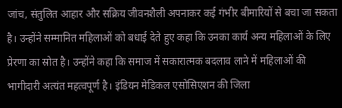जांच, संतुलित आहार और सक्रिय जीवनशैली अपनाकर कई गंभीर बीमारियों से बचा जा सकता है। उन्होंने सम्मानित महिलाओं को बधाई देते हुए कहा कि उनका कार्य अन्य महिलाओं के लिए प्रेरणा का स्रोत है। उन्होंने कहा कि समाज में सकारात्मक बदलाव लाने में महिलाओं की भागीदारी अत्यंत महत्वपूर्ण है। इंडियन मेडिकल एसोसिएशन की जिला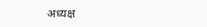अध्यक्ष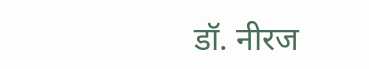डॉ. नीरज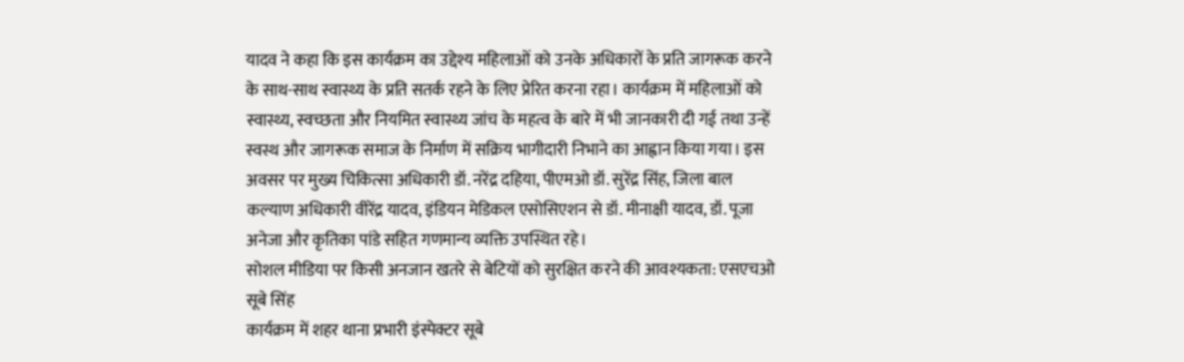यादव ने कहा कि इस कार्यक्रम का उद्देश्य महिलाओं को उनके अधिकारों के प्रति जागरूक करने के साथ-साथ स्वास्थ्य के प्रति सतर्क रहने के लिए प्रेरित करना रहा। कार्यक्रम में महिलाओं को स्वास्थ्य, स्वच्छता और नियमित स्वास्थ्य जांच के महत्व के बारे में भी जानकारी दी गई तथा उन्हें स्वस्थ और जागरूक समाज के निर्माण में सक्रिय भागीदारी निभाने का आह्वान किया गया। इस अवसर पर मुख्य चिकित्सा अधिकारी डॉ. नरेंद्र दहिया, पीएमओ डॉ. सुरेंद्र सिंह, जिला बाल कल्याण अधिकारी वीरेंद्र यादव, इंडियन मेडिकल एसोसिएशन से डॉ. मीनाक्षी यादव, डॉ. पूजा अनेजा और कृतिका पांडे सहित गणमान्य व्यक्ति उपस्थित रहे।
सोशल मीडिया पर किसी अनजान खतरे से बेटियों को सुरक्षित करने की आवश्यकता: एसएचओ सूबे सिंह
कार्यक्रम में शहर थाना प्रभारी इंस्पेक्टर सूबे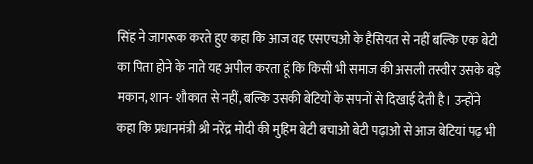सिंह ने जागरूक करते हुए कहा कि आज वह एसएचओ के हैसियत से नहीं बल्कि एक बेटी का पिता होने के नाते यह अपील करता हूं कि किसी भी समाज की असली तस्वीर उसके बड़े मकान, शान- शौकात से नहीं, बल्कि उसकी बेटियों के सपनों से दिखाई देती है। उन्होंने कहा कि प्रधानमंत्री श्री नरेंद्र मोदी की मुहिम बेटी बचाओ बेटी पढ़ाओ से आज बेटियां पढ़ भी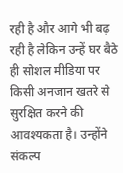रही है और आगे भी बढ़ रही है लेकिन उन्हें घर बैठे ही सोशल मीडिया पर किसी अनजान खतरे से सुरक्षित करने की आवश्यकता है। उन्होंने संकल्प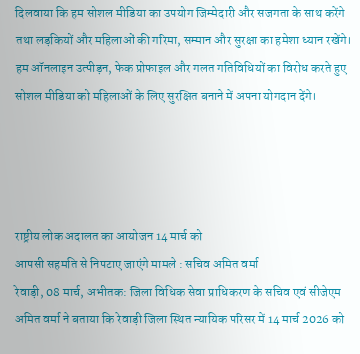दिलवाया कि हम सोशल मीडिया का उपयोग जिम्मेदारी और सजगता के साथ करेंगे तथा लड़कियों और महिलाओं की गरिमा, सम्मान और सुरक्षा का हमेशा ध्यान रखेंगे। हम ऑनलाइन उत्पीड़न, फेक प्रोफाइल और गलत गतिविधियों का विरोध करते हुए सोशल मीडिया को महिलाओं के लिए सुरक्षित बनाने में अपना योगदान देंगे।




राष्ट्रीय लोक अदालत का आयोजन 14 मार्च को
आपसी सहमति से निपटाए जाएंगे मामले : सचिव अमित वर्मा
रेवाड़ी, 08 मार्च, अभीतक: जिला विधिक सेवा प्राधिकरण के सचिव एवं सीजेएम अमित वर्मा ने बताया कि रेवाड़ी जिला स्थित न्यायिक परिसर में 14 मार्च 2026 को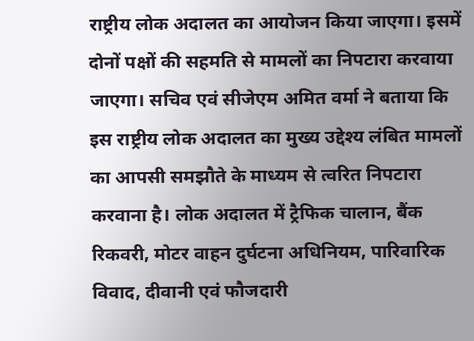राष्ट्रीय लोक अदालत का आयोजन किया जाएगा। इसमें दोनों पक्षों की सहमति से मामलों का निपटारा करवाया जाएगा। सचिव एवं सीजेएम अमित वर्मा ने बताया कि इस राष्ट्रीय लोक अदालत का मुख्य उद्देश्य लंबित मामलों का आपसी समझौते के माध्यम से त्वरित निपटारा करवाना है। लोक अदालत में ट्रैफिक चालान, बैंक रिकवरी, मोटर वाहन दुर्घटना अधिनियम, पारिवारिक विवाद, दीवानी एवं फौजदारी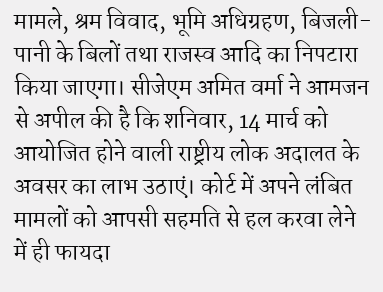मामले, श्रम विवाद, भूमि अधिग्रहण, बिजली-पानी के बिलों तथा राजस्व आदि का निपटारा किया जाएगा। सीजेएम अमित वर्मा ने आमजन से अपील की है कि शनिवार, 14 मार्च को आयोजित होने वाली राष्ट्रीय लोक अदालत के अवसर का लाभ उठाएं। कोर्ट में अपने लंबित मामलों को आपसी सहमति से हल करवा लेने में ही फायदा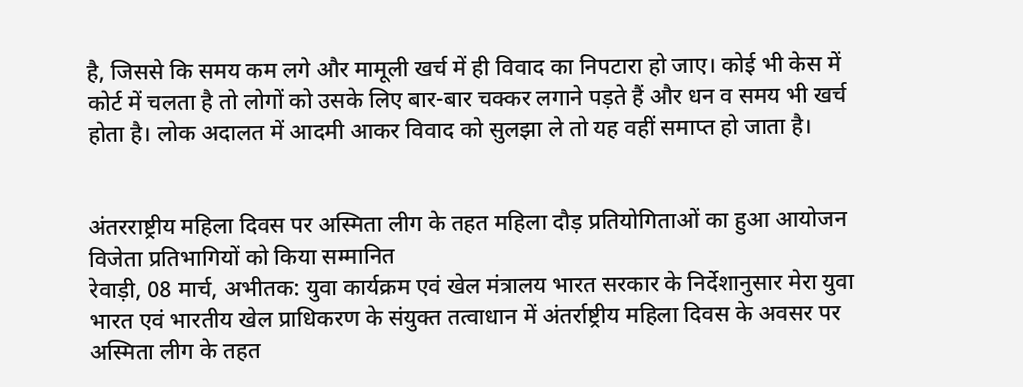है, जिससे कि समय कम लगे और मामूली खर्च में ही विवाद का निपटारा हो जाए। कोई भी केस में कोर्ट में चलता है तो लोगों को उसके लिए बार-बार चक्कर लगाने पड़ते हैं और धन व समय भी खर्च होता है। लोक अदालत में आदमी आकर विवाद को सुलझा ले तो यह वहीं समाप्त हो जाता है।


अंतरराष्ट्रीय महिला दिवस पर अस्मिता लीग के तहत महिला दौड़ प्रतियोगिताओं का हुआ आयोजन
विजेता प्रतिभागियों को किया सम्मानित
रेवाड़ी, 08 मार्च, अभीतक: युवा कार्यक्रम एवं खेल मंत्रालय भारत सरकार के निर्देशानुसार मेरा युवा भारत एवं भारतीय खेल प्राधिकरण के संयुक्त तत्वाधान में अंतर्राष्ट्रीय महिला दिवस के अवसर पर अस्मिता लीग के तहत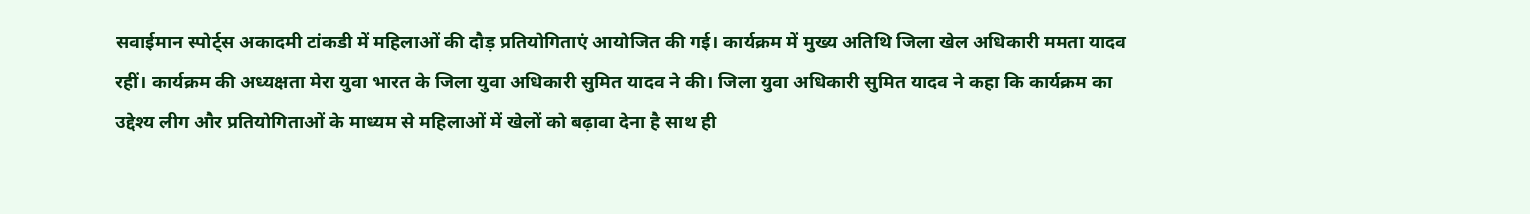सवाईमान स्पोर्ट्स अकादमी टांकडी में महिलाओं की दौड़ प्रतियोगिताएं आयोजित की गई। कार्यक्रम में मुख्य अतिथि जिला खेल अधिकारी ममता यादव रहीं। कार्यक्रम की अध्यक्षता मेरा युवा भारत के जिला युवा अधिकारी सुमित यादव ने की। जिला युवा अधिकारी सुमित यादव ने कहा कि कार्यक्रम का उद्देश्य लीग और प्रतियोगिताओं के माध्यम से महिलाओं में खेलों को बढ़ावा देना है साथ ही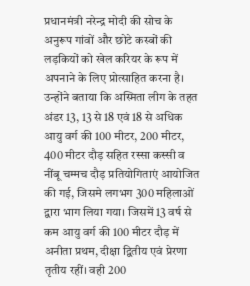प्रधानमंत्री नरेन्द्र मोदी की सोच के अनुरूप गांवों और छोटे कस्बों की लड़कियों को खेल करियर के रूप में अपनाने के लिए प्रोत्साहित करना है। उन्होंने बताया कि अस्मिता लीग के तहत अंडर 13, 13 से 18 एवं 18 से अधिक आयु वर्ग की 100 मीटर, 200 मीटर, 400 मीटर दौड़ सहित रस्सा कस्सी व नींबू चम्मच दौड़ प्रतियोगिताएं आयोजित की गई, जिसमे लगभग 300 महिलाओं द्वारा भाग लिया गया। जिसमें 13 वर्ष से कम आयु वर्ग की 100 मीटर दौड़ में अनीता प्रथम, दीक्षा द्वितीय एवं प्रेरणा तृतीय रहीं। वही 200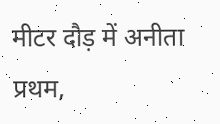मीटर दौड़ में अनीता प्रथम,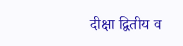दीक्षा द्वितीय व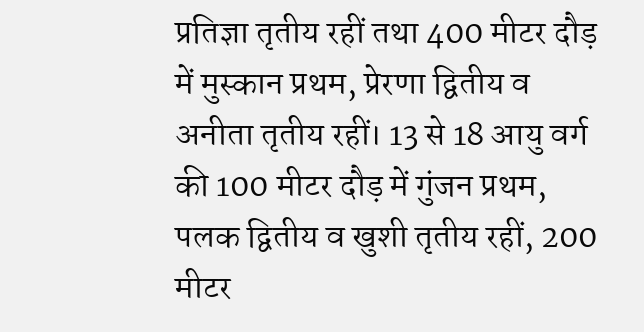प्रतिज्ञा तृतीय रहीं तथा 400 मीटर दौड़ में मुस्कान प्रथम, प्रेरणा द्वितीय व अनीता तृतीय रहीं। 13 से 18 आयु वर्ग की 100 मीटर दौड़ में गुंजन प्रथम, पलक द्वितीय व खुशी तृतीय रहीं, 200 मीटर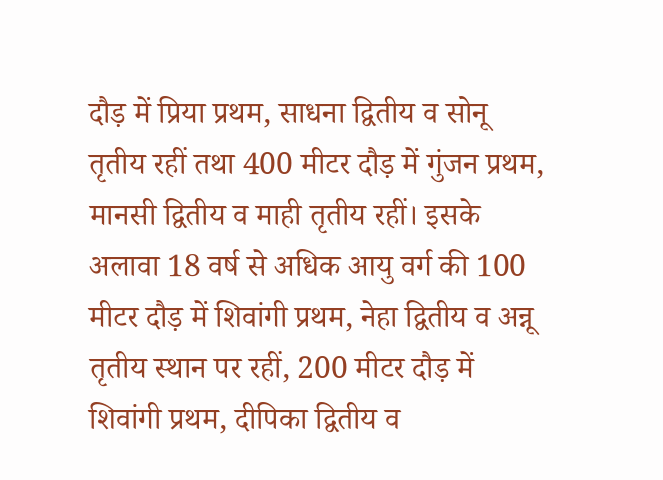दौड़ में प्रिया प्रथम, साधना द्वितीय व सोनू तृतीय रहीं तथा 400 मीटर दौड़ में गुंजन प्रथम, मानसी द्वितीय व माही तृतीय रहीं। इसके अलावा 18 वर्ष से अधिक आयु वर्ग की 100 मीटर दौड़ में शिवांगी प्रथम, नेहा द्वितीय व अन्नू तृतीय स्थान पर रहीं, 200 मीटर दौड़ में शिवांगी प्रथम, दीपिका द्वितीय व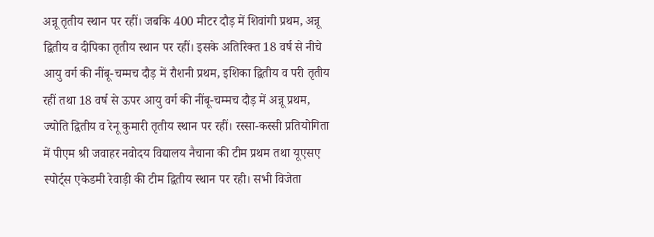अन्नू तृतीय स्थान पर रहीं। जबकि 400 मीटर दौड़ में शिवांगी प्रथम, अन्नू द्वितीय व दीपिका तृतीय स्थान पर रहीं। इसके अतिरिक्त 18 वर्ष से नीचे आयु वर्ग की नींबू-चम्मच दौड़ में रौशनी प्रथम, इशिका द्वितीय व परी तृतीय रहीं तथा 18 वर्ष से ऊपर आयु वर्ग की नींबू-चम्मच दौड़ में अन्नू प्रथम, ज्योति द्वितीय व रेनू कुमारी तृतीय स्थान पर रहीं। रस्सा-कस्सी प्रतियोगिता में पीएम श्री जवाहर नवोदय विद्यालय नैचाना की टीम प्रथम तथा यूएसए स्पोर्ट्स एकेडमी रेवाड़ी की टीम द्वितीय स्थान पर रही। सभी विजेता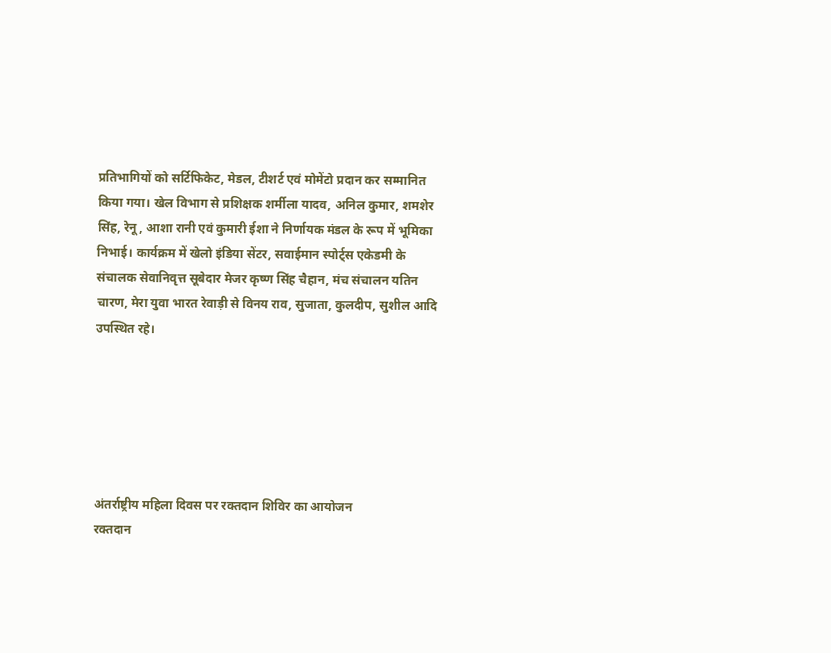प्रतिभागियों को सर्टिफिकेट, मेडल, टीशर्ट एवं मोमेंटो प्रदान कर सम्मानित किया गया। खेल विभाग से प्रशिक्षक शर्मीला यादव, अनिल कुमार, शमशेर सिंह, रेनू, आशा रानी एवं कुमारी ईशा ने निर्णायक मंडल के रूप में भूमिका निभाई। कार्यक्रम में खेलो इंडिया सेंटर, सवाईमान स्पोर्ट्स एकेडमी के संचालक सेवानिवृत्त सूबेदार मेजर कृष्ण सिंह चैहान, मंच संचालन यतिन चारण, मेरा युवा भारत रेवाड़ी से विनय राव, सुजाता, कुलदीप, सुशील आदि उपस्थित रहे।






अंतर्राष्ट्रीय महिला दिवस पर रक्तदान शिविर का आयोजन
रक्तदान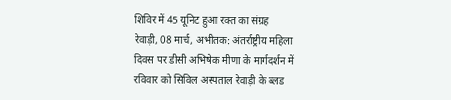शिविर में 45 यूनिट हुआ रक्त का संग्रह
रेवाड़ी, 08 मार्च, अभीतक: अंतर्राष्ट्रीय महिला दिवस पर डीसी अभिषेक मीणा के मार्गदर्शन में रविवार को सिविल अस्पताल रेवाड़ी के ब्लड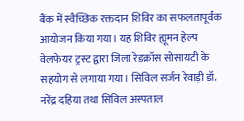बैंक में स्वैच्छिक रक्तदान शिविर का सफलतापूर्वक आयोजन किया गया। यह शिविर ह्यूमन हेल्प वेलफेयर ट्रस्ट द्वारा जिला रेडक्रॉस सोसायटी के सहयोग से लगाया गया। सिविल सर्जन रेवाड़ी डॉ. नरेंद्र दहिया तथा सिविल अस्पताल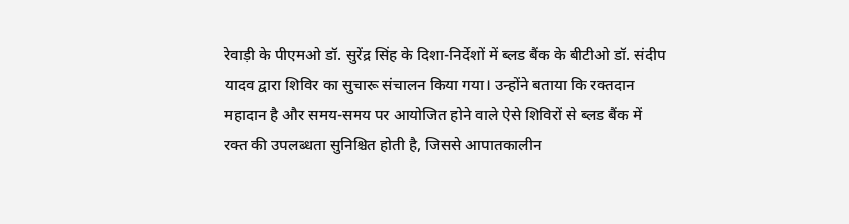रेवाड़ी के पीएमओ डॉ. सुरेंद्र सिंह के दिशा-निर्देशों में ब्लड बैंक के बीटीओ डॉ. संदीप यादव द्वारा शिविर का सुचारू संचालन किया गया। उन्होंने बताया कि रक्तदान महादान है और समय-समय पर आयोजित होने वाले ऐसे शिविरों से ब्लड बैंक में रक्त की उपलब्धता सुनिश्चित होती है, जिससे आपातकालीन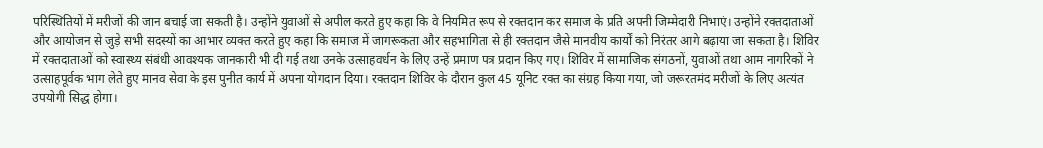परिस्थितियों में मरीजों की जान बचाई जा सकती है। उन्होंने युवाओं से अपील करते हुए कहा कि वे नियमित रूप से रक्तदान कर समाज के प्रति अपनी जिम्मेदारी निभाएं। उन्होंने रक्तदाताओं और आयोजन से जुड़े सभी सदस्यों का आभार व्यक्त करते हुए कहा कि समाज में जागरूकता और सहभागिता से ही रक्तदान जैसे मानवीय कार्यों को निरंतर आगे बढ़ाया जा सकता है। शिविर में रक्तदाताओं को स्वास्थ्य संबंधी आवश्यक जानकारी भी दी गई तथा उनके उत्साहवर्धन के लिए उन्हें प्रमाण पत्र प्रदान किए गए। शिविर में सामाजिक संगठनों, युवाओं तथा आम नागरिकों ने उत्साहपूर्वक भाग लेते हुए मानव सेवा के इस पुनीत कार्य में अपना योगदान दिया। रक्तदान शिविर के दौरान कुल 45 यूनिट रक्त का संग्रह किया गया, जो जरूरतमंद मरीजों के लिए अत्यंत उपयोगी सिद्ध होगा।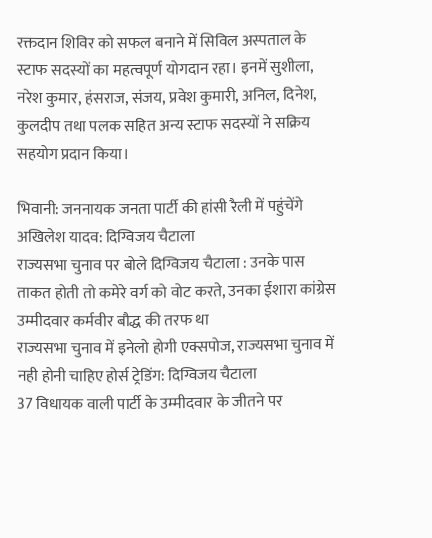रक्तदान शिविर को सफल बनाने में सिविल अस्पताल के स्टाफ सदस्यों का महत्वपूर्ण योगदान रहा। इनमें सुशीला, नरेश कुमार, हंसराज, संजय, प्रवेश कुमारी, अनिल, दिनेश, कुलदीप तथा पलक सहित अन्य स्टाफ सदस्यों ने सक्रिय सहयोग प्रदान किया।

भिवानी: जननायक जनता पार्टी की हांसी रैली में पहुंचेंगे अखिलेश यादव: दिग्विजय चैटाला
राज्यसभा चुनाव पर बोले दिग्विजय चैटाला : उनके पास ताकत होती तो कमेरे वर्ग को वोट करते, उनका ईशारा कांग्रेस उम्मीदवार कर्मवीर बौद्ध की तरफ था
राज्यसभा चुनाव में इनेलो होगी एक्सपोज, राज्यसभा चुनाव में नही होनी चाहिए होर्स ट्रेडिंग: दिग्विजय चैटाला
37 विधायक वाली पार्टी के उम्मीदवार के जीतने पर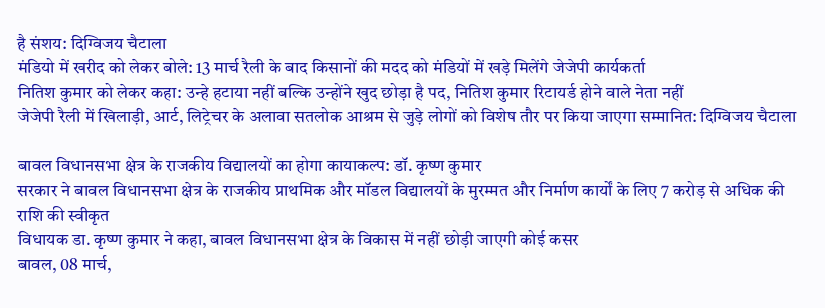है संशय: दिग्विजय चैटाला
मंडियो में खरीद को लेकर बोले: 13 मार्च रैली के बाद किसानों की मदद को मंडियों में खड़े मिलेंगे जेजेपी कार्यकर्ता
नितिश कुमार को लेकर कहा: उन्हे हटाया नहीं बल्कि उन्होंने खुद छोड़ा है पद, नितिश कुमार रिटायर्ड होने वाले नेता नहीं
जेजेपी रैली में खिलाड़ी, आर्ट, लिट्रेचर के अलावा सतलोक आश्रम से जुड़े लोगों को विशेष तौर पर किया जाएगा सम्मानित: दिग्विजय चैटाला

बावल विधानसभा क्षेत्र के राजकीय विद्यालयों का होगा कायाकल्प: डॉ. कृष्ण कुमार
सरकार ने बावल विधानसभा क्षेत्र के राजकीय प्राथमिक और मॉडल विद्यालयों के मुरम्मत और निर्माण कार्यों के लिए 7 करोड़ से अधिक की राशि की स्वीकृत
विधायक डा. कृष्ण कुमार ने कहा, बावल विधानसभा क्षेत्र के विकास में नहीं छोड़ी जाएगी कोई कसर
बावल, 08 मार्च,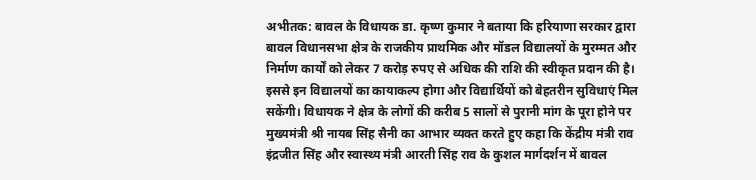अभीतक: बावल के विधायक डा. कृष्ण कुमार ने बताया कि हरियाणा सरकार द्वारा बावल विधानसभा क्षेत्र के राजकीय प्राथमिक और मॉडल विद्यालयों के मुरम्मत और निर्माण कार्यों को लेकर 7 करोड़ रुपए से अधिक की राशि की स्वीकृत प्रदान की है। इससे इन विद्यालयों का कायाकल्प होगा और विद्यार्थियों को बेहतरीन सुविधाएं मिल सकेंगी। विधायक ने क्षेत्र के लोगों की करीब 5 सालों से पुरानी मांग के पूरा होने पर मुख्यमंत्री श्री नायब सिंह सैनी का आभार व्यक्त करते हुए कहा कि केंद्रीय मंत्री राव इंद्रजीत सिंह और स्वास्थ्य मंत्री आरती सिंह राव के कुशल मार्गदर्शन में बावल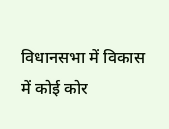विधानसभा में विकास में कोई कोर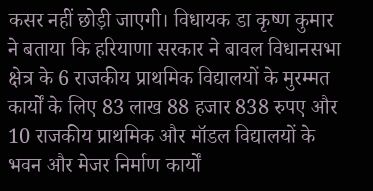कसर नहीं छोड़ी जाएगी। विधायक डा कृष्ण कुमार ने बताया कि हरियाणा सरकार ने बावल विधानसभा क्षेत्र के 6 राजकीय प्राथमिक विद्यालयों के मुरम्मत कार्यों के लिए 83 लाख 88 हजार 838 रुपए और 10 राजकीय प्राथमिक और मॉडल विद्यालयों के भवन और मेजर निर्माण कार्यों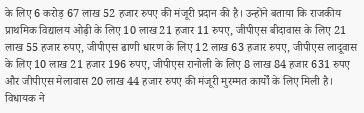के लिए 6 करोड़ 67 लाख 52 हजार रुपए की मंजूरी प्रदान की है। उन्होंने बताया कि राजकीय प्राथमिक विद्यालय ओढ़ी के लिए 10 लाख 21 हजार 11 रुपए, जीपीएस बीदावास के लिए 21 लाख 55 हजार रुपए, जीपीएस ढाणी धारण के लिए 12 लाख 63 हजार रुपए, जीपीएस लादूवास के लिए 10 लाख 21 हजार 196 रुपए, जीपीएस रानोली के लिए 8 लाख 84 हजार 631 रुपए और जीपीएस मेलावास 20 लाख 44 हजार रुपए की मंजूरी मुरम्मत कार्यों के लिए मिली है। विधायक ने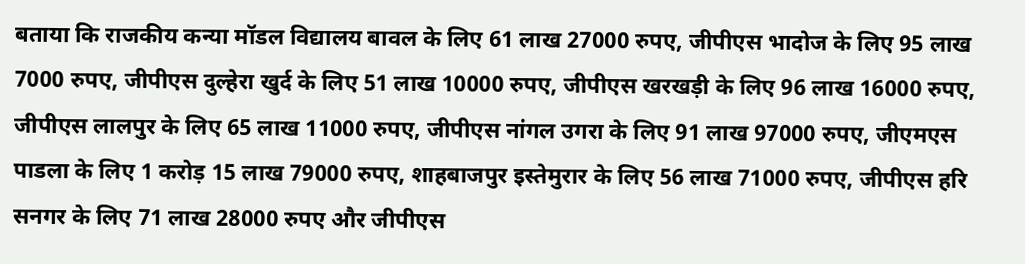बताया कि राजकीय कन्या मॉडल विद्यालय बावल के लिए 61 लाख 27000 रुपए, जीपीएस भादोज के लिए 95 लाख 7000 रुपए, जीपीएस दुल्हेरा खुर्द के लिए 51 लाख 10000 रुपए, जीपीएस खरखड़ी के लिए 96 लाख 16000 रुपए, जीपीएस लालपुर के लिए 65 लाख 11000 रुपए, जीपीएस नांगल उगरा के लिए 91 लाख 97000 रुपए, जीएमएस पाडला के लिए 1 करोड़ 15 लाख 79000 रुपए, शाहबाजपुर इस्तेमुरार के लिए 56 लाख 71000 रुपए, जीपीएस हरि सनगर के लिए 71 लाख 28000 रुपए और जीपीएस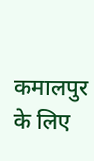कमालपुर के लिए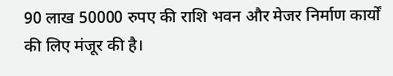90 लाख 50000 रुपए की राशि भवन और मेजर निर्माण कार्यों की लिए मंजूर की है।